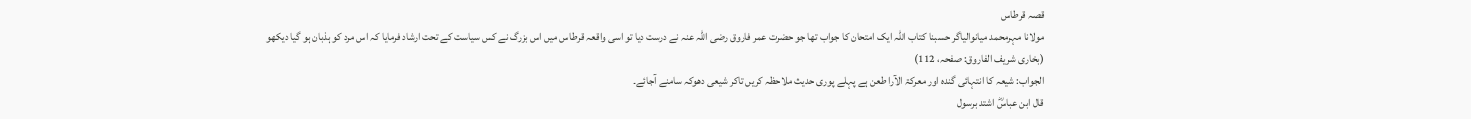قصہ قرطاس
مولانا مہرمحمد میانوالیاگر حسبنا کتاب اللہ ایک امتحان کا جواب تھا جو حضرت عمر فاروق رضی اللہ عنہ نے درست دیا تو اسی واقعہ قرطاس میں اس بزرگ نے کس سیاست کے تحت ارشاد فرمایا کہ اس مرد کو ہذبان ہو گیا دیکھو
(بخاری شريف الفاروق: صفحہ، 112)
الجواب: شیعہ کا انتہائی گندہ اور معرکۃ الآرا طعن ہے پہلے پوری حدیث ملاحظہ کریں تاکر شیعی دھوکہ سامنے آجائے۔
قال ابن عباسؓ اشتد برسول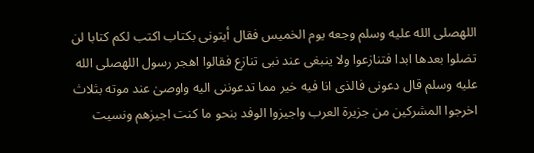اللهصلى الله عليه وسلم وجعه يوم الخميس فقال أیتونی بكتاب اكتب لكم كتابا لن تضلوا بعدها ابدا فتنازعوا ولا ينبغی عند نبی تنازع فقالوا اهجر رسول اللهصلى الله عليه وسلم قال دعونی فالذی انا فيه خير مما تدعوننی اليه واوصىٰ عند موته بثلاث اخرجوا المشركين من جزيرة العرب واجيزوا الوفد بنحو ما كنت اجيزهم ونسيت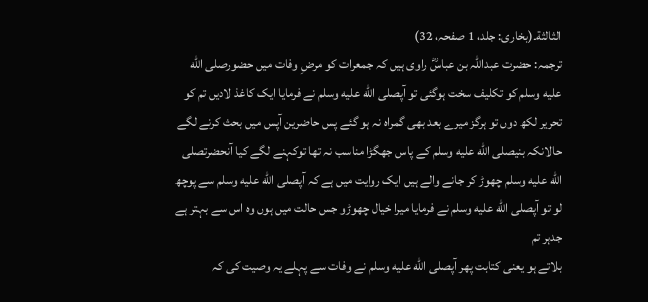الثالثة۔(بخاری: جلد، 1 صفحہ، 32)
ترجمہ: حضرت عبداللہ بن عباسؓ راوی ہیں کہ جمعرات کو مرضِ وفات میں حضورصلى الله عليه وسلم کو تکلیف سخت ہوگئی تو آپصلى الله عليه وسلم نے فرمایا ایک کاغذ لادیں تم کو تحریر لکھ دوں تو ہرگز میرے بعد بھی گمراہ نہ ہو گئے پس حاضرین آپس میں بحث کرنے لگے حالانکہ بنیصلى الله عليه وسلم کے پاس جھگڑا مناسب نہ تھا توکہنے لگے کیا آنحضرتصلى الله عليه وسلم چھوڑ کر جانے والے ہیں ایک روایت میں ہے کہ آپصلى الله عليه وسلم سے پوچھ لو تو آپصلى الله عليه وسلم نے فرمایا میرا خیال چھوڑو جس حالت میں ہوں وہ اس سے بہتر ہے جدہر تم
بلاتے ہو یعنی کتابت پھر آپصلى الله عليه وسلم نے وفات سے پہلے یہ وصیت کی کہ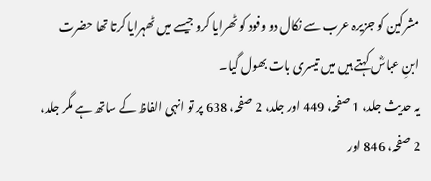مشرکین کو جزیرہ عرب سے نکال دو وفود کو ٹھرایا کرو جیسے میں ٹھہرایا کرتا تھا حضرت ابنِ عباسؓ کہتے ہیں میں تیسری بات بھول گیا۔
یہ حدیث جلد، 1 صفحہ، 449 اور جلد، 2 صفحہ، 638 پر تو انہی الفاظ کے ساتھ ہے مگر جلد، 2 صفحہ، 846 اور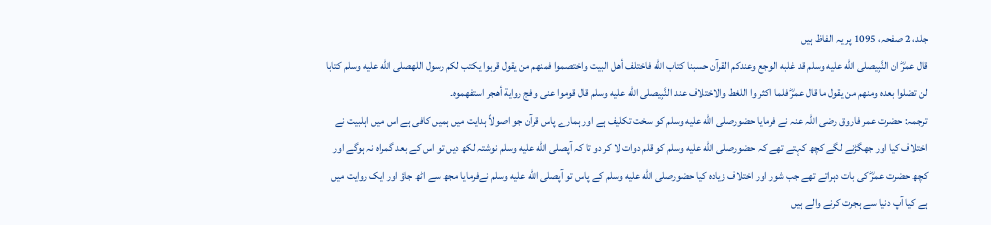جلد، 2 صفحہ، 1095 پر یہ الفاظ ہیں
قال عمرؓ ان النَّبِیصلى الله عليه وسلم قد غلبه الوجع وعندكم القرآن حسبنا کتاب الله فاختلف أهل البيت واختصموا فمنهم من يقول قربوا يكتب لكم رسول اللهصلى الله عليه وسلم كتابا لن تضلوا بعده ومنهم من يقول ما قال عمرؓ فلما اكثر وا اللغط والاختلاف عند النَّبِیصلى الله عليه وسلم قال قوموا عنی وفج رواية أهجر استفهموه۔
ترجمہ: حضرت عمر فاروق رضی اللہ عنہ نے فرمایا حضورصلى الله عليه وسلم کو سخت تکلیف ہے اور ہمارے پاس قرآن جو اصولاً ہدایت میں ہمیں کافی ہے اس میں اہلبیت نے اختلاف کیا اور جھگڑنے لگے کچھ کہتے تھے کہ حضورصلى الله عليه وسلم کو قلم دوات لا کر دو تا کہ آپصلى الله عليه وسلم نوشتہ لکھ دیں تو اس کے بعد گمراہ نہ ہوگے اور کچھ حضرت عمرؓ کی بات دہراتے تھے جب شور اور اختلاف زیادہ کیا حضورصلى الله عليه وسلم کے پاس تو آپصلى الله عليه وسلم نےفرمایا مجھ سے اٹھ جاؤ اور ایک روایت میں ہے کیا آپ دنیا سے ہجرت کرنے والے ہیں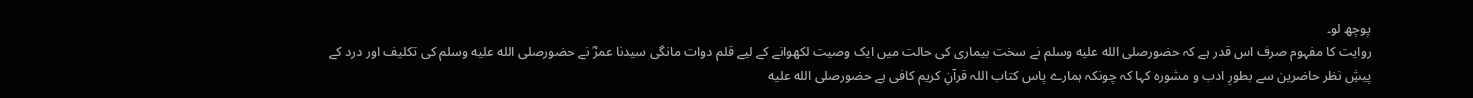پوچھ لو۔
روایت کا مفہوم صرف اس قدر ہے کہ حضورصلى الله عليه وسلم نے سخت بیماری کی حالت میں ایک وصیت لکھوانے کے لیے قلم دوات مانگی سیدنا عمرؓ نے حضورصلى الله عليه وسلم کی تکلیف اور درد کے پیشِ نظر حاضرین سے بطورِ ادب و مشورہ کہا کہ چونکہ ہمارے پاس کتاب اللہ قرآنِ کریم کافی ہے حضورصلى الله عليه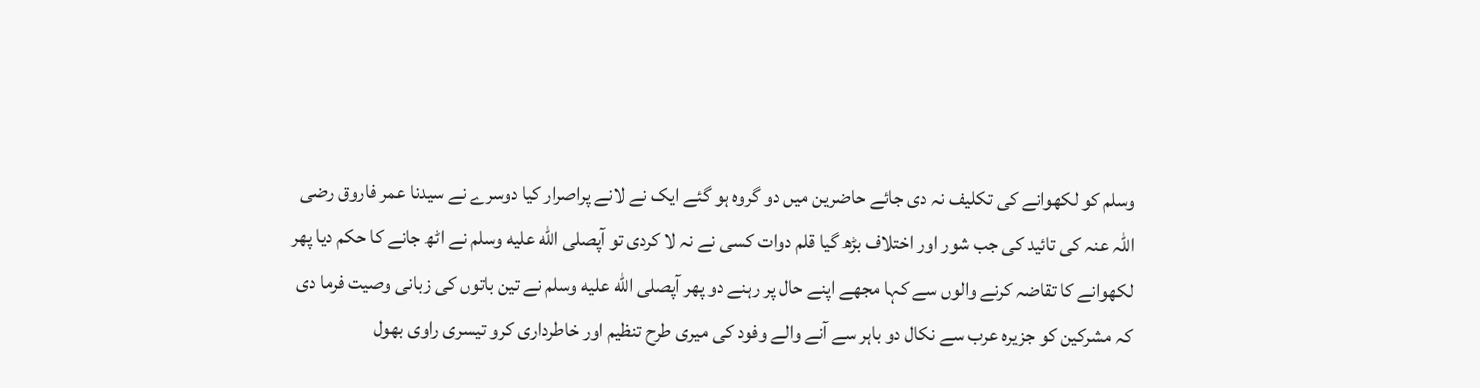وسلم کو لکھوانے کی تکلیف نہ دی جائے حاضرین میں دو گروہ ہو گئے ایک نے لانے پراصرار کیا دوسرے نے سیدنا عمر فاروق رضی اللہ عنہ کی تائید کی جب شور اور اختلاف بڑھ گیا قلم دوات کسی نے نہ لا کردی تو آپصلى الله عليه وسلم نے اٹھ جانے کا حکم دیا پھر لکھوانے کا تقاضہ کرنے والوں سے کہا مجھے اپنے حال پر رہنے دو پھر آپصلى الله عليه وسلم نے تین باتوں کی زبانی وصیت فرما دی کہ مشرکین کو جزیرہ عرب سے نکال دو باہر سے آنے والے وفود کی میری طرح تنظیم اور خاطرداری کرو تیسری راوی بھول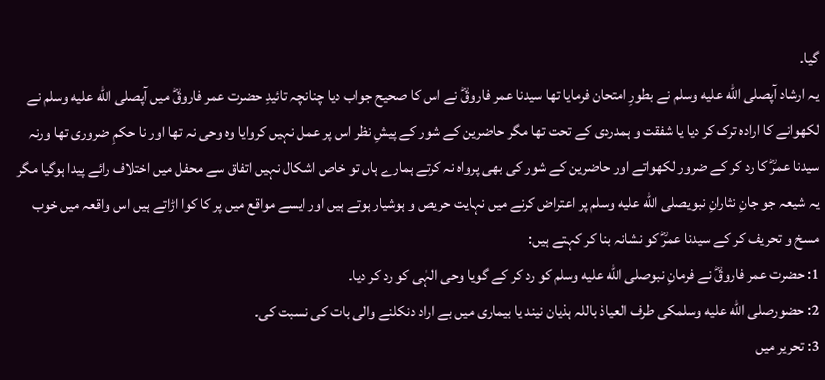گیا۔
یہ ارشاد آپصلى الله عليه وسلم نے بطورِ امتحان فرمایا تھا سیدنا عمر فاروقؓ نے اس کا صحیح جواب دیا چنانچہ تائیدِ حضرت عمر فاروقؓ میں آپصلى الله عليه وسلم نے لکھوانے کا ارادہ ترک کر دیا یا شفقت و ہمدردی کے تحت تھا مگر حاضرین کے شور کے پیشِ نظر اس پر عمل نہیں کروایا وہ وحی نہ تھا اور نا حکمِ ضروری تھا ورنہ سیدنا عمرؓ کا رد کر کے ضرور لکھواتے اور حاضرین کے شور کی بھی پرواہ نہ کرتے ہمارے ہاں تو خاص اشکال نہیں اتفاق سے محفل میں اختلاف رائے پیدا ہوگیا مگر یہ شیعہ جو جانِ نثارانِ نبویصلى الله عليه وسلم پر اعتراض کرنے میں نہایت حریص و ہوشیار ہوتے ہیں اور ایسے مواقع میں پر کا کوا اڑاتے ہیں اس واقعہ میں خوب مسخ و تحریف کر کے سیدنا عمرؓ کو نشانہ بنا کر کہتے ہیں:
1: حضرت عمر فاروقؓ نے فرمانِ نبوصلى الله عليه وسلم کو رد کر کے گویا وحی الہٰی کو رد کر دیا۔
2: حضورصلى الله عليه وسلمکی طرف العیاذ باللہ ہذیان نیند یا بیماری میں بے اراد دنکلنے والی بات کی نسبت کی۔
3: تحریر میں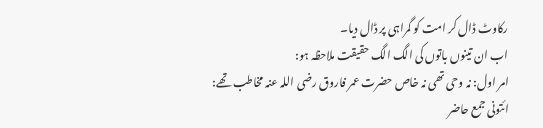رکاوٹ ڈال کر امت کو گمراہی پر ڈال دیا۔
اب ان تینوں باتوں کی الگ الگ حقیقت ملاحظہ ہو:
امر اول: نہ وحی تھی نہ خاص حضرت عمر فاروق رضی اللہ عنہ مخاطب تھے:
ائتونی جمع حاضر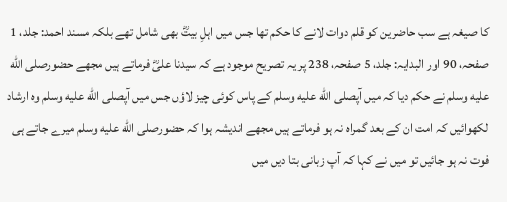کا صیغہ ہے سب حاضرین کو قلم دوات لانے کا حکم تھا جس میں اہلِ بیتؓ بھی شامل تھے بلکہ مسند احمد: جلد، 1 صفحہ، 90 اور البدایہ: جلد، 5 صفحہ، 238 پر یہ تصریح موجود ہے کہ سیدنا علیؓ فرماتے ہیں مجھے حضورصلى الله عليه وسلم نے حکم دیا کہ میں آپصلى الله عليه وسلم کے پاس کوئی چیز لاؤں جس میں آپصلى الله عليه وسلم وہ ارشاد لکھوائیں کہ امت ان کے بعد گمراہ نہ ہو فرماتے ہیں مجھے اندیشہ ہوا کہ حضورصلى الله عليه وسلم میرے جاتے ہی فوت نہ ہو جائیں تو میں نے کہا کہ آپ زبانی بتا دیں میں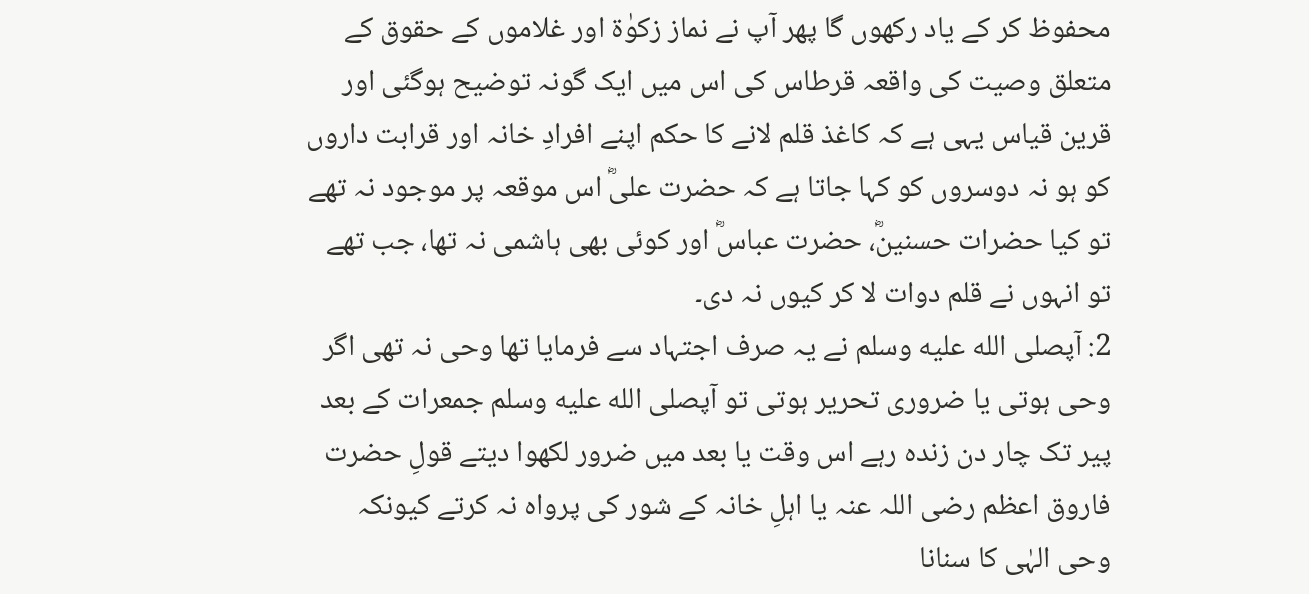محفوظ کر کے یاد رکھوں گا پھر آپ نے نماز زکوٰۃ اور غلاموں کے حقوق کے متعلق وصیت کی واقعہ قرطاس کی اس میں ایک گونہ توضیح ہوگئی اور قرین قیاس یہی ہے کہ کاغذ قلم لانے کا حکم اپنے افرادِ خانہ اور قرابت داروں کو ہو نہ دوسروں کو کہا جاتا ہے کہ حضرت علیؓ اس موقعہ پر موجود نہ تھے تو کیا حضرات حسنینؓ، حضرت عباسؓ اور کوئی بھی ہاشمی نہ تھا، جب تھے تو انہوں نے قلم دوات لا کر کیوں نہ دی۔
2: آپصلى الله عليه وسلم نے یہ صرف اجتہاد سے فرمایا تھا وحی نہ تھی اگر وحی ہوتی یا ضروری تحریر ہوتی تو آپصلى الله عليه وسلم جمعرات کے بعد پیر تک چار دن زندہ رہے اس وقت یا بعد میں ضرور لکھوا دیتے قولِ حضرت فاروق اعظم رضی اللہ عنہ یا اہلِ خانہ کے شور کی پرواہ نہ کرتے کیونکہ وحی الہٰی کا سنانا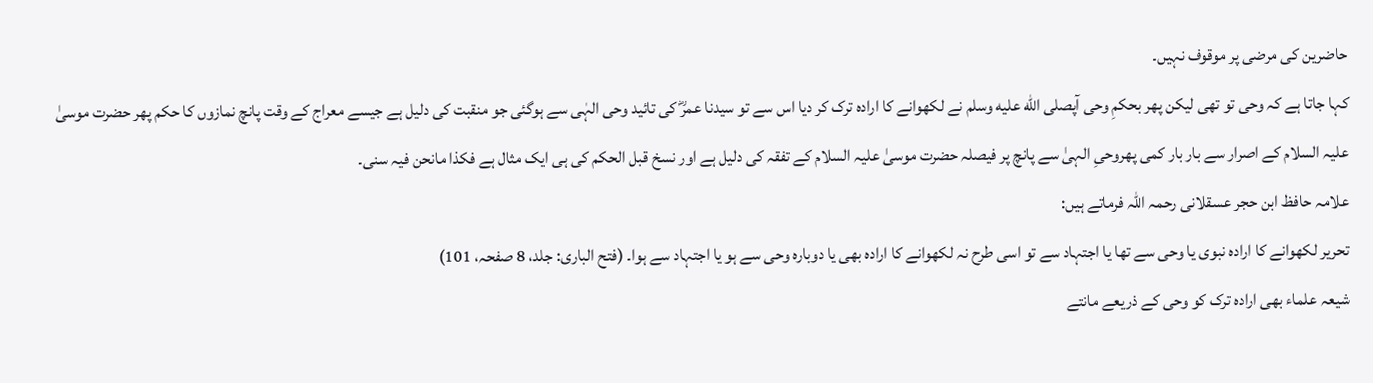حاضرین کی مرضی پر موقوف نہیں۔
کہا جاتا ہے کہ وحی تو تھی لیکن پھر بحکمِ وحی آپصلى الله عليه وسلم نے لکھوانے کا ارادہ ترک کر دیا اس سے تو سیدنا عمرؓ کی تائید وحی الہٰی سے ہوگئی جو منقبت کی دلیل ہے جیسے معراج کے وقت پانچ نمازوں کا حکم پھر حضرت موسیٰ علیہ السلام کے اصرار سے بار بار کمی پھروحیِ الہیٰ سے پانچ پر فیصلہ حضرت موسیٰ علیہ السلام کے تفقہ کی دلیل ہے اور نسخ قبل الحکم کی ہی ایک مثال ہے فکذا مانحن فیہ سنی۔
علامہ حافظ ابن حجر عسقلانی رحمہ اللہ فرماتے ہیں:
تحریر لکھوانے کا ارادہ نبوی یا وحی سے تھا یا اجتہاد سے تو اسی طرح نہ لکھوانے کا ارادہ بھی یا دوبارہ وحی سے ہو یا اجتہاد سے ہوا۔ (فتح الباری: جلد، 8 صفحہ، 101)
شیعہ علماء بھی ارادہ ترک کو وحی کے ذریعے مانتے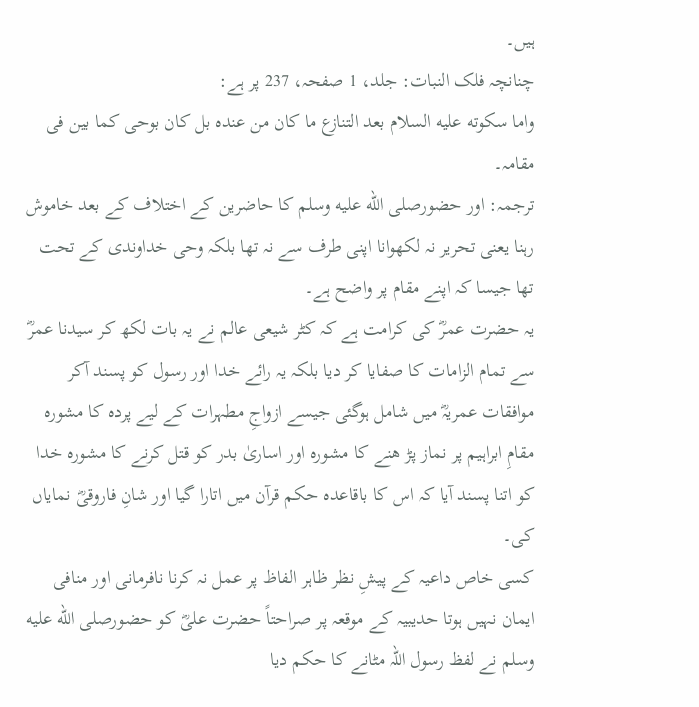ہیں۔
چنانچہ فلک النبات: جلد، 1 صفحہ، 237 پر ہے:
واما سكوته عليه السلام بعد التنازع ما كان من عندہ بل كان بوحی کما بین فی مقامہ۔
ترجمہ: اور حضورصلى الله عليه وسلم کا حاضرین کے اختلاف کے بعد خاموش رہنا یعنی تحریر نہ لکھوانا اپنی طرف سے نہ تھا بلکہ وحی خداوندی کے تحت تھا جیسا کہ اپنے مقام پر واضح ہے۔
یہ حضرت عمرؓ کی کرامت ہے کہ کٹر شیعی عالم نے یہ بات لکھ کر سیدنا عمرؓ سے تمام الزامات کا صفایا کر دیا بلکہ یہ رائے خدا اور رسول کو پسند آکر موافقات عمریہؓ میں شامل ہوگئی جیسے ازواجِ مطہرات کے لیے پردہ کا مشورہ مقامِ ابراہیم پر نماز پڑ ھنے کا مشورہ اور اساریٰ بدر کو قتل کرنے کا مشورہ خدا کو اتنا پسند آیا کہ اس کا باقاعدہ حکم قرآن میں اتارا گیا اور شانِ فاروقیؓ نمایاں کی۔
کسی خاص داعیہ کے پیشِ نظر ظاہر الفاظ پر عمل نہ کرنا نافرمانی اور منافی ایمان نہیں ہوتا حدیبیہ کے موقعہ پر صراحتاً حضرت علیؓ کو حضورصلى الله عليه وسلم نے لفظ رسول اللہ مٹانے کا حکم دیا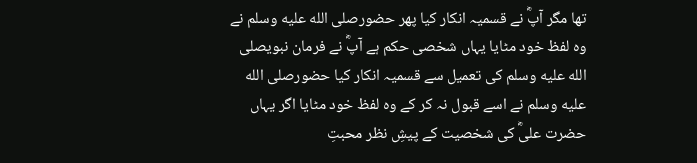تھا مگر آپؓ نے قسمیہ انکار کیا پھر حضورصلى الله عليه وسلم نے وہ لفظ خود مٹایا یہاں شخصی حکم ہے آپؓ نے فرمان نبویصلى الله عليه وسلم کی تعمیل سے قسمیہ انکار کیا حضورصلى الله عليه وسلم نے اسے قبول نہ کر کے وہ لفظ خود مٹایا اگر یہاں حضرت علیؓ کی شخصیت کے پیشِ نظر محبتِ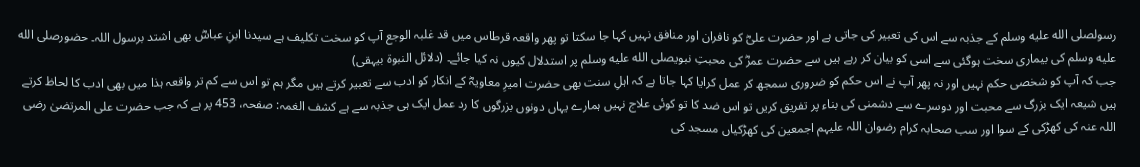رسولصلى الله عليه وسلم کے جذبہ سے اس کی تعبیر کی جاتی ہے اور حضرت علیؓ کو نافران اور منافق نہیں کہا جا سکتا تو پھر واقعہ قرطاس میں قد غلبہ الوجع آپ کو سخت تکلیف ہے سیدنا ابنِ عباسؓ بھی اشتد برسول اللہ۔ حضورصلى الله عليه وسلم کی بیماری سخت ہوگئی سے اسی کو بیان کر رہے ہیں سے حضرت عمرؓ کی محبتِ نبویصلى الله عليه وسلم پر استدلال کیوں نہ کیا جائے۔ (دلائل النبوۃ بیہقی)
جب کہ آپ کو شخصی حکم نہیں اور نہ پھر آپ نے اس حکم کو ضروری سمجھ کر عمل کرایا کہا جاتا ہے کہ اہلِ سنت بھی حضرت امیرِ معاویہؓ کے انکار کو ادب سے تعبیر کرتے ہیں مگر ہم تو اس سے کم تر واقعہ ہذا میں بھی ادب کا لحاظ کرتے ہیں شیعہ ایک بزرگ سے محبت اور دوسرے سے دشمنی کی بناء پر تفریق کریں تو اس ضد کا تو کوئی علاج نہیں ہمارے یہاں دونوں بزرگوں کا رد عمل ایک ہی جذبہ سے ہے کشف الغمہ: صفحہ، 453 پر ہے کہ جب حضرت علی المرتضیٰ رضی اللہ عنہ کی کھڑکی کے سوا اور سب صحابہ کرام رضوان اللہ علیہم اجمعین کی کھڑکیاں مسجد کی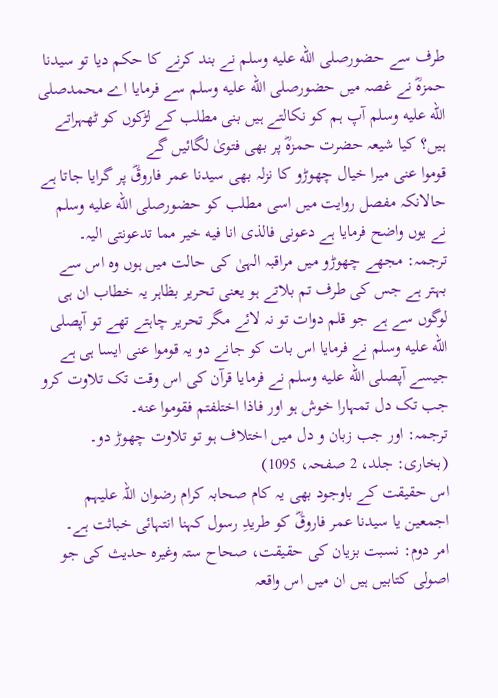طرف سے حضورصلى الله عليه وسلم نے بند کرنے کا حکم دیا تو سیدنا حمزہؓ نے غصہ میں حضورصلى الله عليه وسلم سے فرمایا اے محمدصلى الله عليه وسلم آپ ہم کو نکالتے ہیں بنی مطلب کے لڑکوں کو ٹھہراتے ہیں؟ کیا شیعہ حضرت حمزہؓ پر بھی فتویٰ لگائیں گے
قوموا عنی میرا خیال چھوڑو کا نزلہ بھی سیدنا عمر فاروقؓ پر گرایا جاتا ہے حالانکہ مفصل روایت میں اسی مطلب کو حضورصلى الله عليه وسلم نے یوں واضح فرمایا ہے دعونی فالذی انا فيه خير مما تدعونتی الیہ۔
ترجمہ: مجھے چھوڑو میں مراقبہ الہیٰ کی حالت میں ہوں وہ اس سے بہتر ہے جس کی طرف تم بلاتے ہو یعنی تحریر بظاہر یہ خطاب ان ہی لوگوں سے ہے جو قلم دوات تو نہ لائے مگر تحریر چاہتے تھے تو آپصلى الله عليه وسلم نے فرمایا اس بات کو جانے دو یہ قوموا عنی ایسا ہی ہے جیسے آپصلى الله عليه وسلم نے فرمایا قرآن کی اس وقت تک تلاوت کرو جب تک دل تمہارا خوش ہو اور فاذا اختلفتم فقوموا عنه۔
ترجمہ: اور جب زبان و دل میں اختلاف ہو تو تلاوت چھوڑ دو۔ (بخاری: جلد، 2 صفحہ، 1095)
اس حقیقت کے باوجود بھی یہ کام صحابہ کرام رضوان اللہ علیہم اجمعین یا سیدنا عمر فاروقؓ کو طریدِ رسول کہنا انتہائی خباثت ہے۔
امر دوم: نسبت بزیان کی حقیقت، صحاح ستہ وغیرہ حدیث کی جو اصولی کتابیں ہیں ان میں اس واقعہ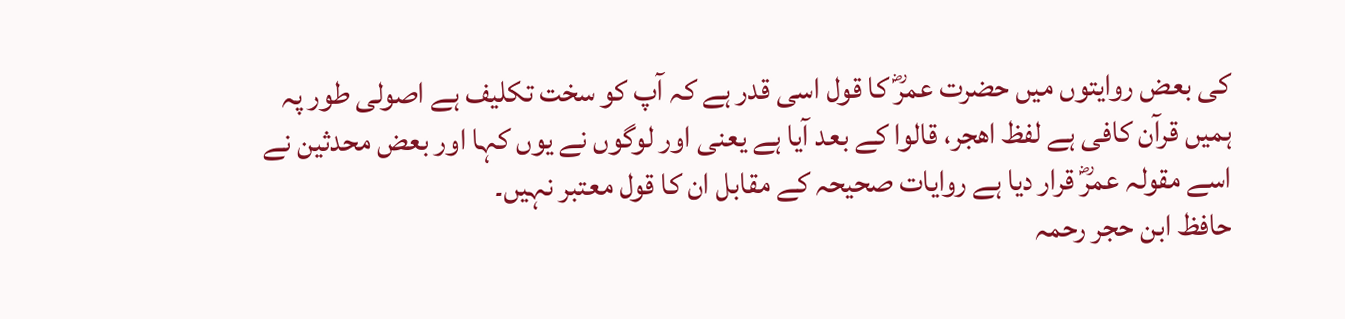کی بعض روایتوں میں حضرت عمرؓ کا قول اسی قدر ہے کہ آپ کو سخت تکلیف ہے اصولی طور پہ ہمیں قرآن کافی ہے لفظ اھجر، قالوا کے بعد آیا ہے یعنی اور لوگوں نے یوں کہا اور بعض محدثین نے اسے مقولہ عمرؓ قرار دیا ہے روایات صحیحہ کے مقابل ان کا قول معتبر نہیں۔
حافظ ابن حجر رحمہ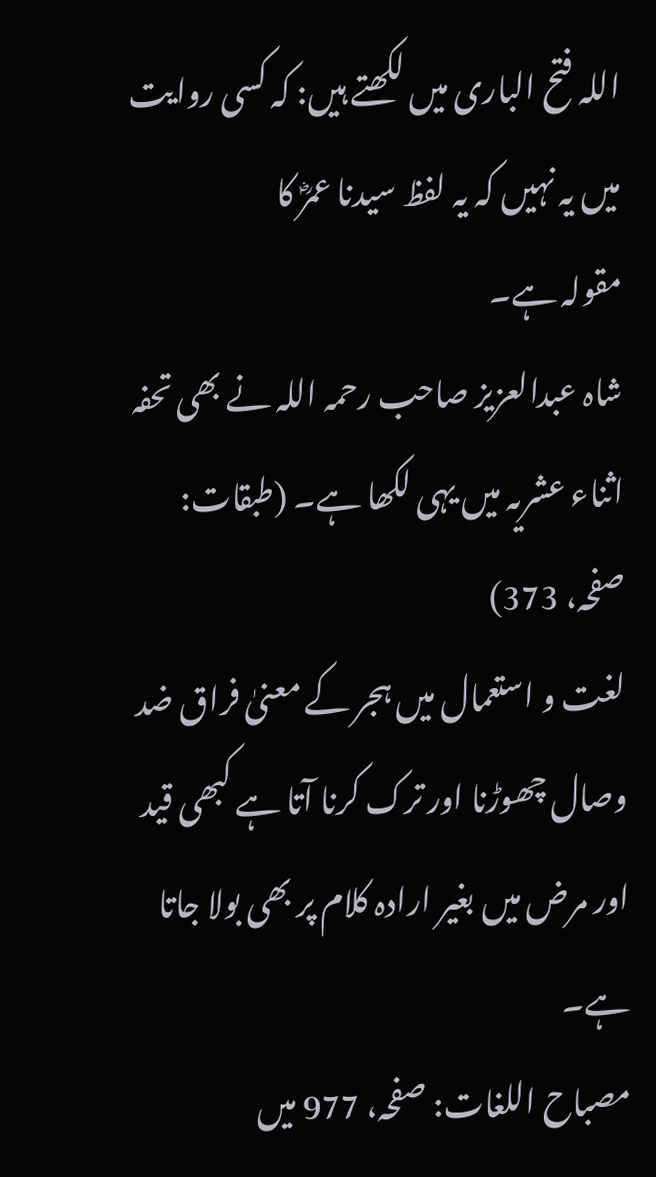اللہ فتح الباری میں لکھتے ہیں: کہ کسی روایت میں یہ نہیں کہ یہ لفظ سیدنا عمرؓ کا
مقولہ ہے۔
شاہ عبدالعزیز صاحب رحمہ اللہ نے بھی تحفہ اثناء عشریہ میں یہی لکھا ہے۔ (طبقات: صفحہ، 373)
لغت و استعمال میں ہجر کے معنیٰ فراق ضد وصال چھوڑنا اور ترک کرنا آتا ہے کبھی قید اور مرض میں بغیر ارادہ کلام پر بھی بولا جاتا ہے۔
مصباح اللغات: صفحہ، 977 میں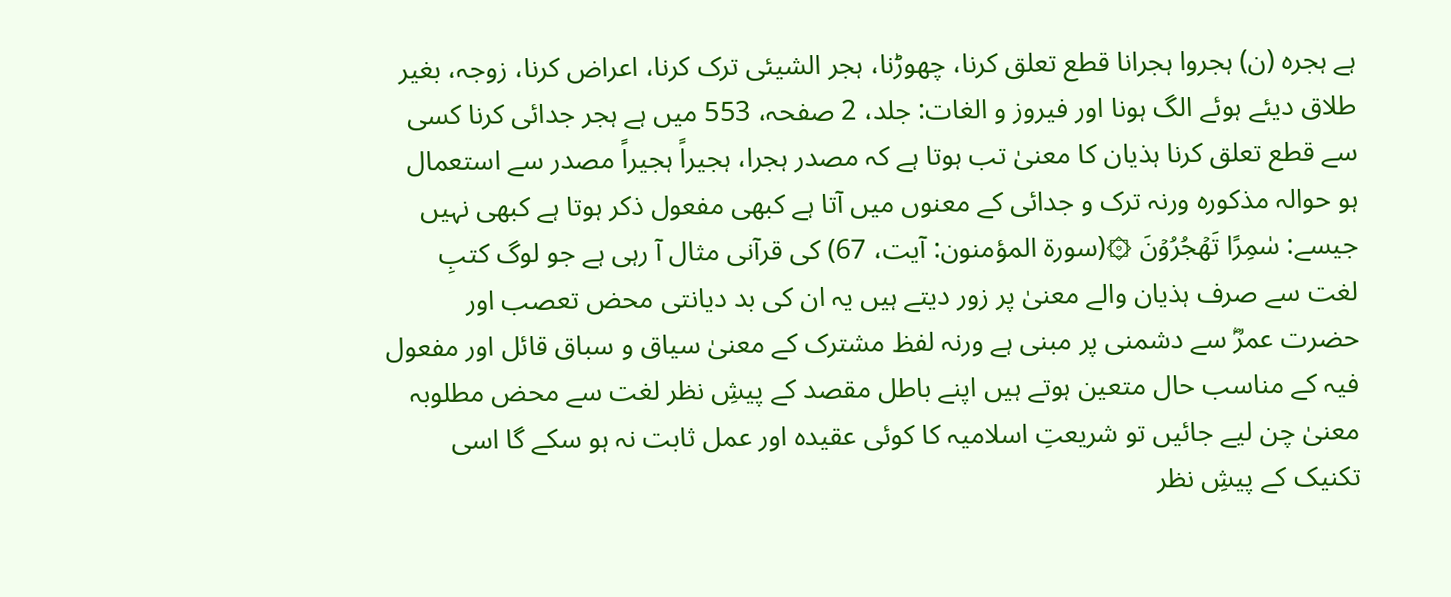ہے ہجرہ (ن) ہجروا ہجرانا قطع تعلق کرنا، چھوڑنا، ہجر الشیئی ترک کرنا، اعراض کرنا، زوجہ، بغیر طلاق دیئے ہوئے الگ ہونا اور فیروز و الغات: جلد، 2 صفحہ، 553 میں ہے ہجر جدائی کرنا کسی سے قطع تعلق کرنا ہذیان کا معنیٰ تب ہوتا ہے کہ مصدر ہجرا، ہجیراً ہجیراً مصدر سے استعمال ہو حوالہ مذکورہ ورنہ ترک و جدائی کے معنوں میں آتا ہے کبھی مفعول ذکر ہوتا ہے کبھی نہیں جیسے: سٰمِرًا تَهۡجُرُوۡنَ ۞(سورۃ المؤمنون: آیت، 67) کی قرآنی مثال آ رہی ہے جو لوگ کتبِ لغت سے صرف ہذیان والے معنیٰ پر زور دیتے ہیں یہ ان کی بد دیانتی محض تعصب اور حضرت عمرؓ سے دشمنی پر مبنی ہے ورنہ لفظ مشترک کے معنیٰ سیاق و سباق قائل اور مفعول فیہ کے مناسب حال متعین ہوتے ہیں اپنے باطل مقصد کے پیشِ نظر لغت سے محض مطلوبہ معنیٰ چن لیے جائیں تو شریعتِ اسلامیہ کا کوئی عقیدہ اور عمل ثابت نہ ہو سکے گا اسی تکنیک کے پیشِ نظر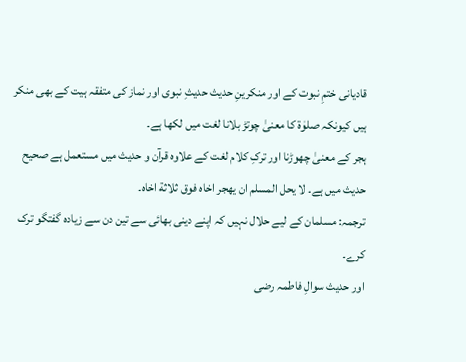قادیانی ختمِ نبوت کے اور منکرینِ حدیث حدیثِ نبوی اور نماز کی متفقہ ہیت کے بھی منکر ہیں کیونکہ صلوٰۃ کا معنیٰ چوتڑ بلانا لغت میں لکھا ہے۔
ہجر کے معنیٰ چھوڑنا اور ترکِ کلام لغت کے علاوہ قرآن و حدیث میں مستعمل ہے صحیح حدیث میں ہے۔ لا یحل المسلم ان یھجر اخاہ فوق ثلاثة اخاہ۔
ترجمہ: مسلمان کے لیے حلال نہیں کہ اپنے دینی بھائی سے تین دن سے زیادہ گفتگو ترک کرے۔
اور حدیث سوالِ فاطمہ رضی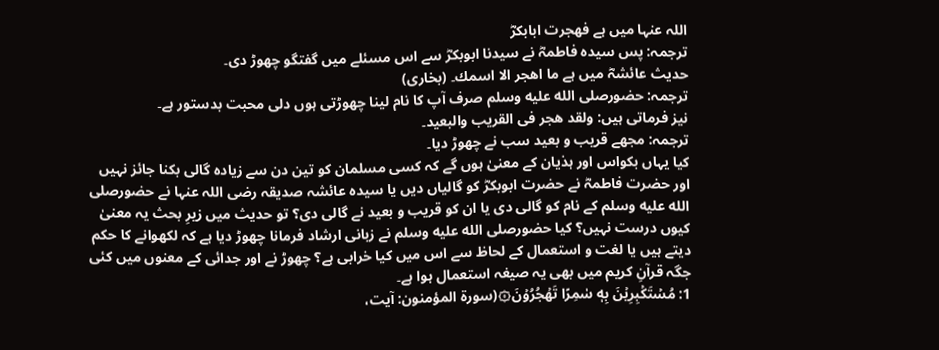اللہ عنہا میں ہے فھجرت ابابکرؓ
ترجمہ: پس سیدہ فاطمہؓ نے سیدنا ابوبکرؓ سے اس مسئلے میں گفتگو چھوڑ دی۔
حدیث عائشہؓ میں ہے ما اهجر الا اسمك۔ (بخاری)
ترجمہ: حضورصلى الله عليه وسلم صرف آپ کا نام لینا چھوڑتی ہوں دلی محبت بدستور ہے۔
نیز فرماتی ہیں: ولقد هجر فی القريب والبعید۔
ترجمہ: مجھے قریب و بعید سب نے چھوڑ دیا۔
کیا یہاں بکواس اور ہذیان کے معنیٰ ہوں گے کہ کسی مسلمان کو تین دن سے زیادہ گالی بکنا جائز نہیں اور حضرت فاطمہؓ نے حضرت ابوبکرؓ کو گالیاں دیں یا سیدہ عائشہ صدیقہ رضی اللہ عنہا نے حضورصلى الله عليه وسلم کے نام کو گالی دی یا ان کو قریب و بعید نے گالی دی؟ تو حدیث میں زیرِ بحث یہ معنیٰ کیوں درست نہیں؟ کیا حضورصلى الله عليه وسلم نے زبانی ارشاد فرمانا چھوڑ دیا ہے کہ لکھوانے کا حکم دیتے ہیں یا لغت و استعمال کے لحاظ سے اس میں کیا خرابی ہے؟ چھوڑ نے اور جدائی کے معنوں میں کئی جگہ قرآنِ کریم میں بھی یہ صیغہ استعمال ہوا ہے۔
1: مُسۡتَكۡبِرِيۡنَ بِهٖ سٰمِرًا تَهۡجُرُوۡنَ۞(سورۃ المؤمنون: آیت،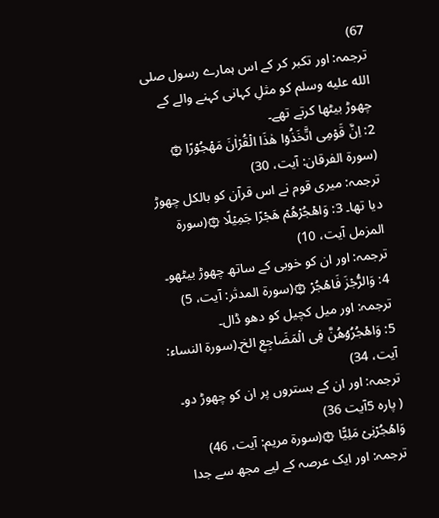67)
ترجمہ: اور تکبر کر کے اس ہمارے رسول صلى الله عليه وسلم کو مثلِ کہانی کہنے والے کے چھوڑ بیٹھا کرتے تھے۔
2: اِنَّ قَوۡمِى اتَّخَذُوۡا هٰذَا الۡقُرۡاٰنَ مَهۡجُوۡرًا ۞ (سورۃ الفرقان: آیت، 30)
ترجمہ: میری قوم نے اس قرآن کو بالکل چھوڑ دیا تھا۔ 3: وَاهۡجُرۡهُمۡ هَجۡرًا جَمِيۡلًا ۞(سورۃ المزمل آیت، 10)
ترجمہ: اور ان کو خوبی کے ساتھ چھوڑ بیٹھو۔
4: وَالرُّجۡزَ فَاهۡجُرۡ ۞(سورۃ المدثر: آیت، 5)
ترجمہ: اور میل کچیل کو دھو ڈال۔
5: وَاهۡجُرُوۡهُنَّ فِى الۡمَضَاجِعِ الخ۔(سورۃ النساء: آیت، 34)
ترجمہ: اور ان کے بستروں پر ان کو چھوڑ دو۔
( پارہ 5آیت 36)
وَاهۡجُرۡنِىۡ مَلِيًّا ۞(سورۃ مریم: آیت، 46)
ترجمہ: اور ایک عرصہ کے لیے مجھ سے جدا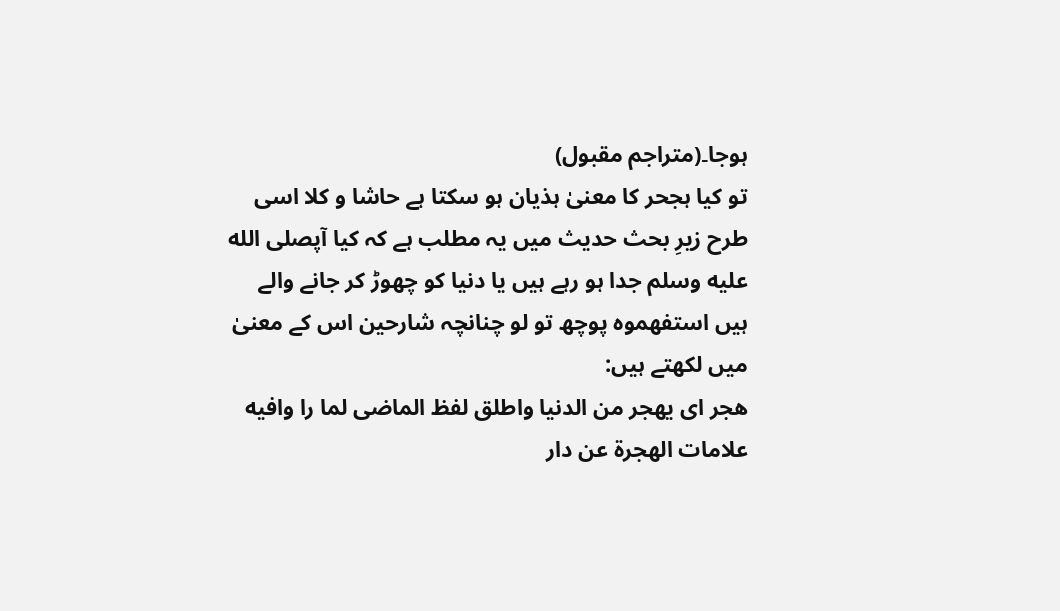ہوجا۔(متراجم مقبول)
تو کیا ہجحر کا معنیٰ ہذیان ہو سکتا ہے حاشا و کلا اسی طرح زیرِ بحث حدیث میں یہ مطلب ہے کہ کیا آپصلى الله عليه وسلم جدا ہو رہے ہیں یا دنیا کو چھوڑ کر جانے والے ہیں استفهموہ پوچھ تو لو چنانچہ شارحین اس کے معنیٰ میں لکھتے ہیں:
هجر ای یھجر من الدنيا واطلق لفظ الماضى لما را وافيه علامات الهجرة عن دار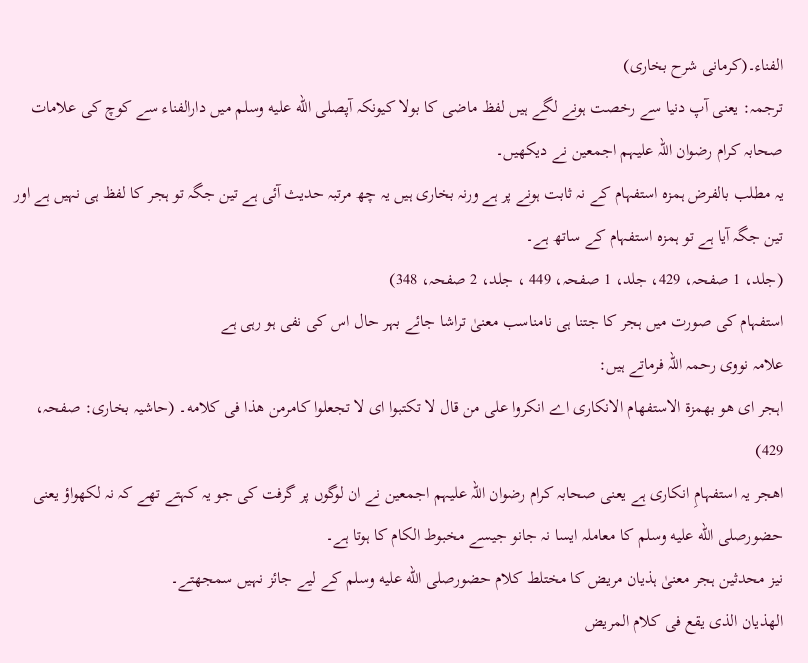الفناء۔(كرمانی شرح بخاری)
ترجمہ: یعنی آپ دنیا سے رخصت ہونے لگے ہیں لفظ ماضی کا بولا کیونکہ آپصلى الله عليه وسلم میں دارالفناء سے کوچ کی علامات صحابہ کرام رضوان اللہ علیہم اجمعین نے دیکھیں۔
یہ مطلب بالفرض ہمزہ استفہام کے نہ ثابت ہونے پر ہے ورنہ بخاری ہیں یہ چھ مرتبہ حدیث آئی ہے تین جگہ تو ہجر کا لفظ ہی نہیں ہے اور تین جگہ آیا ہے تو ہمزہ استفہام کے ساتھ ہے۔
(جلد، 1 صفحہ، 429، جلد، 1 صفحہ، 449 ، جلد، 2 صفحہ، 348)
استفہام کی صورت میں ہجر کا جتنا ہی نامناسب معنیٰ تراشا جائے بہر حال اس کی نفی ہو رہی ہے
علامہ نووی رحمہ اللہ فرماتے ہیں:
اہجر ای هو بهمزة الاستفهام الانکاری اے انکروا علی من قال لا تكتبوا اى لا تجعلوا كامرمن هذا فی كلامه۔ (حاشیہ بخاری: صفحہ، 429)
اھجر یہ استفہامِ انکاری ہے یعنی صحابہ کرام رضوان اللہ علیہم اجمعین نے ان لوگوں پر گرفت کی جو یہ کہتے تھے کہ نہ لکھواؤ یعنی حضورصلى الله عليه وسلم کا معاملہ ایسا نہ جانو جیسے مخبوط الکام کا ہوتا ہے۔
نیز محدثین ہجر معنیٰ ہذیان مریض کا مختلط کلام حضورصلى الله عليه وسلم کے لیے جائز نہیں سمجھتے۔
الھذیان الذی یقع فی کلام المریض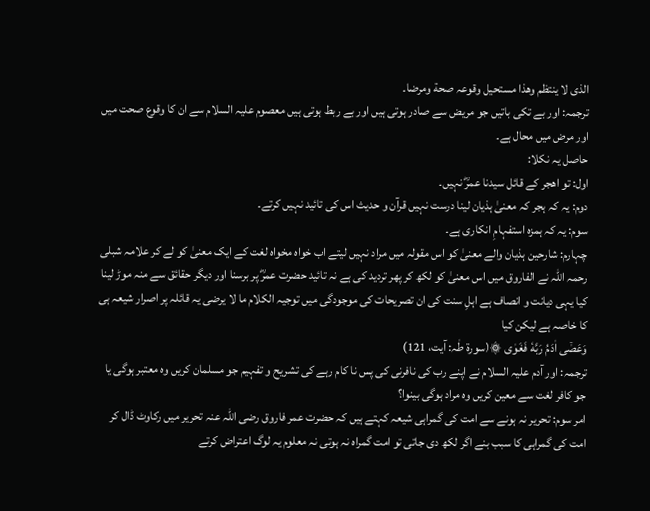الذی لا ینتظم وھذا مستحیل وقوعہ صحة ومرضا۔
ترجمہ: اور بے تکی باتیں جو مریض سے صادر ہوتی ہیں اور بے ربط ہوتی ہیں معصوم علیہ السلام سے ان کا وقوع صحت میں اور مرض میں محال ہے۔
حاصل یہ نکلا:
اول: تو اھجر کے قائل سیدنا عمرؓ نہیں۔
دوم: یہ کہ ہجر کہ معنیٰ ہذیان لینا درست نہیں قرآن و حدیث اس کی تائید نہیں کرتے۔
سوم: یہ کہ ہمزہ استفہامِ انکاری ہے۔
چہارم: شارحین ہذیان والے معنیٰ کو اس مقولہ میں مراد نہیں لیتے اب خواہ مخواہ لغت کے ایک معنیٰ کو لے کر علامہ شبلی رحمہ اللہ نے الفاروق میں اس معنیٰ کو لکھ کر پھر تردید کی ہے نہ تائید حضرت عمرؓ پر برسنا اور دیگر حقائق سے منہ موڑ لینا کیا یہی دیانت و انصاف ہے اہلِ سنت کی ان تصریحات کی موجودگی میں توجیہ الکلام ما لا یرضی یہ قائلہ پر اصرار شیعہ ہی کا خاصہ ہے لیکن کیا
وَعَصٰۤى اٰدَمُ رَبَّهٗ فَغَوٰى ۞(سورۃ طٰہ: آیت، 121)
ترجمہ: اور آدم علیہ السلام نے اپنے رب کی نافرنی کی پس نا کام رہے کی تشریح و تفہیم جو مسلمان کریں وہ معتبر ہوگی یا جو کافر لغت سے معین کریں وہ مراد ہوگی بینوا؟
امر سوم: تحریر نہ ہونے سے امت کی گمراہی شیعہ کہتے ہیں کہ حضرت عمر فاروق رضی اللہ عنہ تحریر میں رکاوٹ ڈال کر امت کی گمراہی کا سبب بنے اگر لکھ دی جاتی تو امت گمراہ نہ ہوتی نہ معلوم یہ لوگ اعتراض کرتے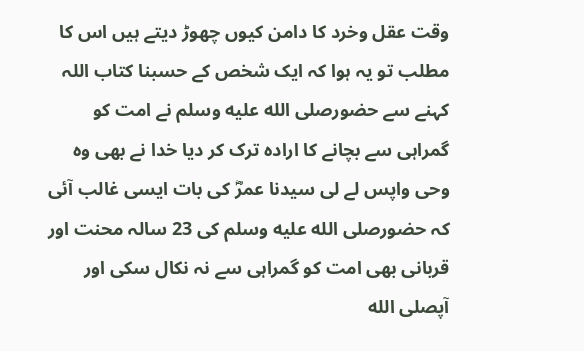وقت عقل وخرد کا دامن کیوں چھوڑ دیتے ہیں اس کا مطلب تو یہ ہوا کہ ایک شخص کے حسبنا کتاب اللہ کہنے سے حضورصلى الله عليه وسلم نے امت کو گمراہی سے بچانے کا ارادہ ترک کر دیا خدا نے بھی وہ وحی واپس لے لی سیدنا عمرؓ کی بات ایسی غالب آئی کہ حضورصلى الله عليه وسلم کی 23 سالہ محنت اور قربانی بھی امت کو گمراہی سے نہ نکال سکی اور آپصلى الله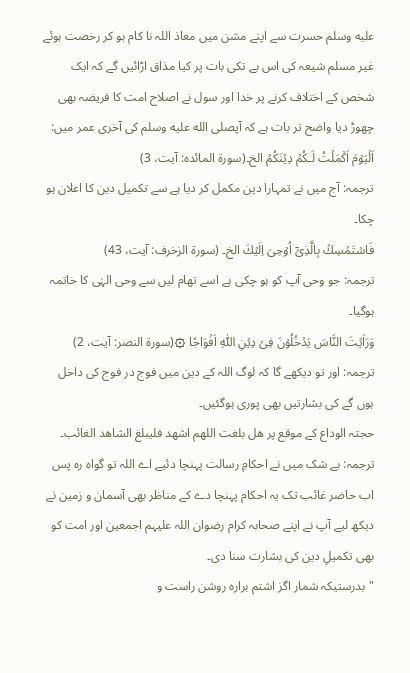عليه وسلم حسرت سے اپنے مشن میں معاذ اللہ نا کام ہو کر رخصت ہوئے غیر مسلم شیعہ کی اس بے تکی بات پر کیا مذاق اڑائیں گے کہ ایک شخص کے اختلاف کرنے پر خدا اور سول نے اصلاح امت کا فریضہ بھی چھوڑ دیا واضح تر بات ہے کہ آپصلى الله عليه وسلم کی آخری عمر میں:
اَلۡيَوۡمَ اَكۡمَلۡتُ لَـكُمۡ دِيۡنَكُمۡ الخ۔(سورۃ المائدہ: آیت، 3)
ترجمہ: آج میں نے تمہارا دین مکمل کر دیا ہے سے تکمیل دین کا اعلان ہو چکا۔
فَاسۡتَمۡسِكۡ بِالَّذِىۡۤ اُوۡحِىَ اِلَيۡكَ الخ۔ (سورۃ الزخرف: آیت، 43)
ترجمہ: جو وحی آپ کو ہو چکی ہے اسے تھام لیں سے وحی الہٰی کا خاتمہ ہوگیا۔
وَرَاَيۡتَ النَّاسَ يَدۡخُلُوۡنَ فِىۡ دِيۡنِ اللّٰهِ اَفۡوَاجًا ۞(سورۃ النصر: آیت، 2)
ترجمہ: اور تو دیکھے گا کہ لوگ اللہ کے دین میں فوج در فوج کی داخل ہوں گے کی بشارتیں بھی پوری ہوگئیں۔
حجتہ الوداع کے موقع پر هل بلغت اللهم اشهد فليبلغ الشاهد الغائب۔
ترجمہ: بے شک میں نے احکامِ رسالت پہنچا دئیے اے اللہ تو گواہ رہ پس اب حاضر غائب تک یہ احکام پہنچا دے کے مناظر بھی آسمان و زمین نے دیکھ لیے آپ نے اپنے صحابہ کرام رضوان اللہ علیہم اجمعین اور امت کو بھی تکمیلِ دین کی بشارت سنا دی۔
"بدرستیکہ شمار اگز اشتم برارہ روشن راست و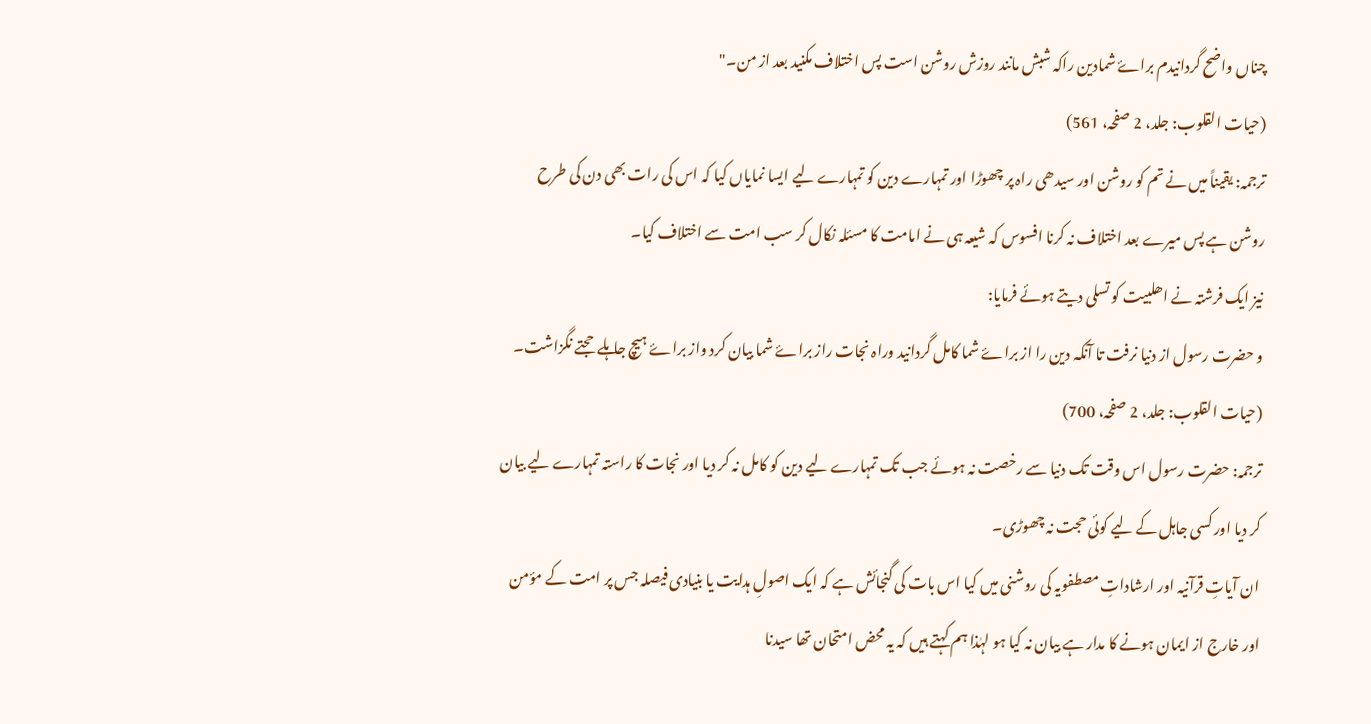چناں واضح گردانیدم براۓ شمادین راکہ شبش مانند روزش روشن است پس اختلاف مکنید بعد از من۔"
(حیات القلوب: جلد، 2 صفحہ، 561)
ترجمہ: یقیناً میں نے تم کو روشن اور سیدھی راہ پر چھوڑا اور تمہارے دین کو تمہارے لیے ایسا نمایاں کیا کہ اس کی رات بھی دن کی طرح روشن ہے پس میرے بعد اختلاف نہ کرنا افسوس کہ شیعہ ہی نے امامت کا مسئلہ نکال کر سب امت سے اختلاف کیا۔
نیز ایک فرشتہ نے اھلبیت کو تسلی دیتے ہوئے فرمایا:
و حضرت رسول از دنیا نرفت تا آنکہ دین را از براۓ شما کامل گردانید وراہ نجات راز براۓ شما بیان کرد واز براۓ ہیچ جاہلے حجتے نگزاشت۔
(حیات القلوب: جلد، 2 صفحہ، 700)
ترجمہ: حضرت رسول اس وقت تک دنیا سے رخصت نہ ہوئے جب تک تمہارے لیے دین کو کامل نہ کر دیا اور نجات کا راستہ تمہارے لیے بیان کر دیا اور کسی جاہل کے لیے کوئی حجت نہ چھوڑی۔
ان آیاتِ قرآنیہ اور ارشاداتِ مصطفویہ کی روشنی میں کیا اس بات کی گنجائش ہے کہ ایک اصولِ ہدایت یا بنیادی فیصلہ جس پر امت کے مؤمن اور خارج از ایمان ہونے کا مدار ہے بیان نہ کیا ہو لہٰذا ہم کہتے ہیں کہ یہ محض امتحان تھا سیدنا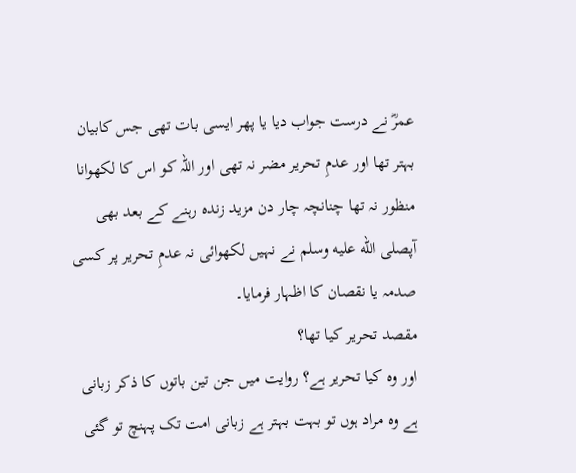عمرؓ نے درست جواب دیا یا پھر ایسی بات تھی جس کابیان بہتر تھا اور عدمِ تحریر مضر نہ تھی اور اللہ کو اس کا لکھوانا منظور نہ تھا چنانچہ چار دن مزید زندہ رہنے کے بعد بھی آپصلى الله عليه وسلم نے نہیں لکھوائی نہ عدمِ تحریر پر کسی صدمہ یا نقصان کا اظہار فرمایا۔
مقصد تحریر کیا تھا؟
اور وہ کیا تحریر ہے؟ روایت میں جن تین باتوں کا ذکر زبانی ہے وہ مراد ہوں تو بہت بہتر ہے زبانی امت تک پہنچ تو گئی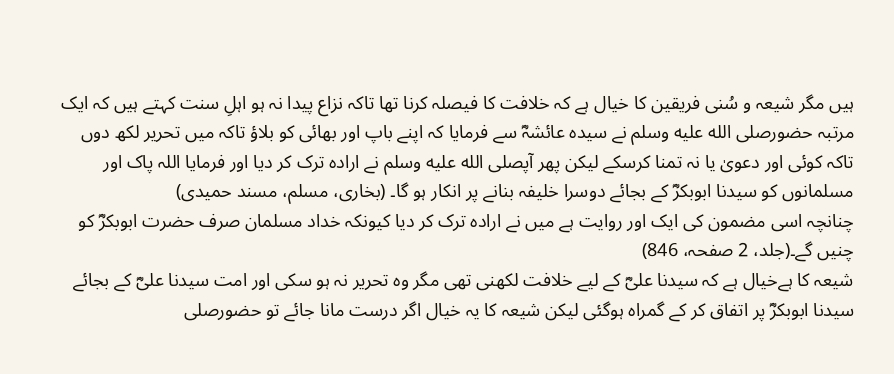ہیں مگر شیعہ و سُنی فریقین کا خیال ہے کہ خلافت کا فیصلہ کرنا تھا تاکہ نزاع پیدا نہ ہو اہلِ سنت کہتے ہیں کہ ایک مرتبہ حضورصلى الله عليه وسلم نے سیدہ عائشہؓ سے فرمایا کہ اپنے باپ اور بھائی کو بلاؤ تاکہ میں تحریر لکھ دوں تاکہ کوئی اور دعویٰ یا نہ تمنا کرسکے لیکن پھر آپصلى الله عليه وسلم نے ارادہ ترک کر دیا اور فرمایا اللہ پاک اور مسلمانوں کو سیدنا ابوبکرؓ کے بجائے دوسرا خلیفہ بنانے پر انکار ہو گا۔ (بخاری، مسلم، مسند حمیدی)
چنانچہ اسی مضمون کی ایک اور روایت ہے میں نے ارادہ ترک کر دیا کیونکہ خداد مسلمان صرف حضرت ابوبکرؓ کو چنیں گے۔(جلد، 2 صفحہ، 846)
شیعہ کا ہےخیال ہے کہ سیدنا علیؓ کے لیے خلافت لکھنی تھی مگر وہ تحریر نہ ہو سکی اور امت سیدنا علیؓ کے بجائے سیدنا ابوبکرؓ پر اتفاق کر کے گمراہ ہوگئی لیکن شیعہ کا یہ خیال اگر درست مانا جائے تو حضورصلى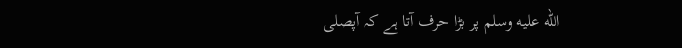الله عليه وسلم پر بڑا حرف آتا ہے کہ آپصلى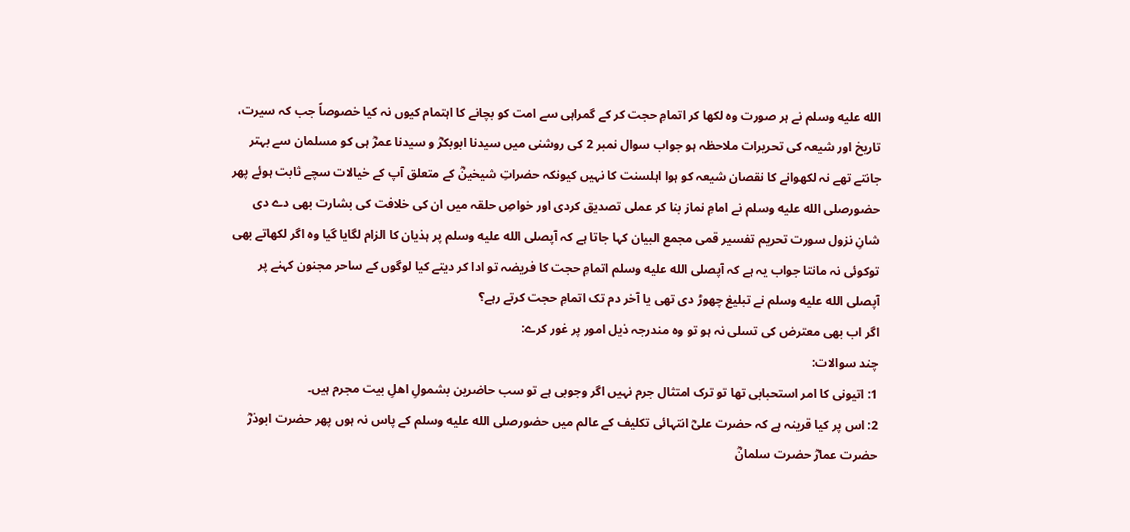الله عليه وسلم نے ہر صورت وہ لکھا کر اتمامِ حجت کر کے گمراہی سے امت کو بچانے کا اہتمام کیوں نہ کیا خصوصاً جب کہ سیرت، تاریخ اور شیعہ کی تحریرات ملاحظہ ہو جواب سوال نمبر 2 کی روشنی میں سیدنا ابوبکرؓ و سیدنا عمرؓ ہی کو مسلمان سے بہتر جانتے تھے نہ لکھوانے کا نقصان شیعہ کو ہوا اہلسنت کا نہیں کیونکہ حضراتِ شیخینؓ کے متعلق آپ کے خیالات سچے ثابت ہوئے پھر حضورصلى الله عليه وسلم نے امامِ نماز بنا کر عملی تصدیق کردی اور خواصِ حلقہ میں ان کی خلافت کی بشارت بھی دے دی شانِ نزول سورت تحریم تفسیر قمی مجمع البیان کہا جاتا ہے کہ آپصلى الله عليه وسلم پر ہذیان کا الزام لگایا گیا وہ اگر لکھاتے بھی توکوئی نہ مانتا جواب یہ ہے کہ آپصلى الله عليه وسلم اتمامِ حجت کا فریضہ تو ادا کر دیتے کیا لوگوں کے ساحر مجنون کہنے پر آپصلى الله عليه وسلم نے تبلیغ چھوڑ دی تھی یا آخر دم تک اتمامِ حجت کرتے رہے؟
اگر اب بھی معترض کی تسلی نہ ہو تو وہ مندرجہ ذیل امور پر غور کرے:
چند سوالات:
1: اتیونی کا امر استحبابی تھا تو ترک امتثال جرم نہیں اگر وجوبی ہے تو سب حاضرین بشمولِ اھلِ بیت مجرم ہیں۔
2: اس پر کیا قرینہ ہے کہ حضرت علیؓ انتہائی تکلیف کے عالم میں حضورصلى الله عليه وسلم کے پاس نہ ہوں پھر حضرت ابوذرؓ حضرت عمارؓ حضرت سلمانؓ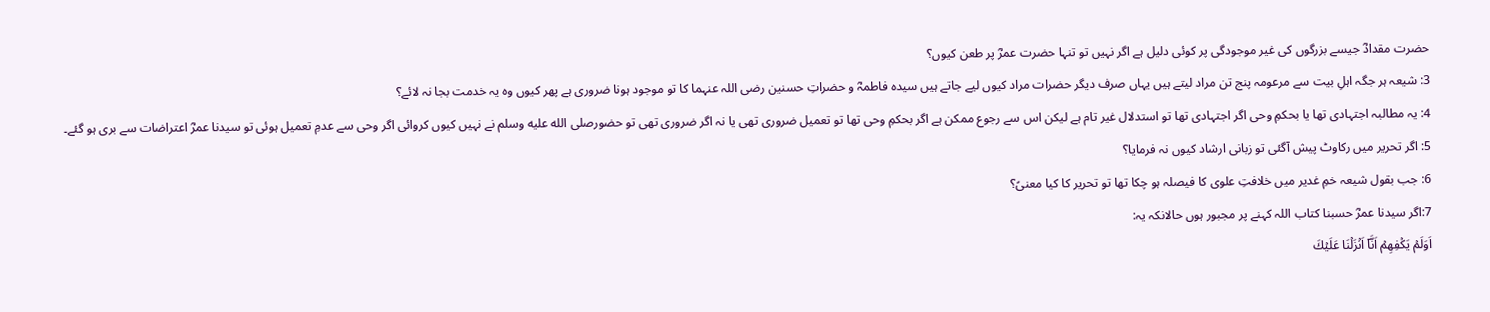حضرت مقدادؓ جیسے بزرگوں کی غیر موجودگی پر کوئی دلیل ہے اگر نہیں تو تنہا حضرت عمرؓ پر طعن کیوں؟
3: شیعہ ہر جگہ اہلِ بیت سے مرعومہ پنج تن مراد لیتے ہیں یہاں صرف دیگر حضرات مراد کیوں لیے جاتے ہیں سیدہ فاطمہؓ و حضراتِ حسنین رضی اللہ عنہما کا تو موجود ہونا ضروری ہے پھر کیوں وہ یہ خدمت بجا نہ لائے؟
4: یہ مطالبہ اجتہادی تھا یا بحکمِ وحی اگر اجتہادی تھا تو استدلال غیر تام ہے لیکن اس سے رجوع ممکن ہے اگر بحکمِ وحی تھا تو تعمیل ضروری تھی یا نہ اگر ضروری تھی تو حضورصلى الله عليه وسلم نے نہیں کیوں کروائی اگر وحی سے عدمِ تعمیل ہوئی تو سیدنا عمرؓ اعتراضات سے بری ہو گئے۔
5: اگر تحریر میں رکاوٹ پیش آگئی تو زبانی ارشاد کیوں نہ فرمایا؟
6: جب بقول شیعہ خمِ غدیر میں خلافتِ علوی کا فیصلہ ہو چکا تھا تو تحریر کا کیا معنیً؟
7:اگر سیدنا عمرؓ حسبنا کتاب اللہ کہنے پر مجبور ہوں حالانکہ یہ:
اَوَلَمۡ يَكۡفِهِمۡ اَنَّاۤ اَنۡزَلۡنَا عَلَيۡكَ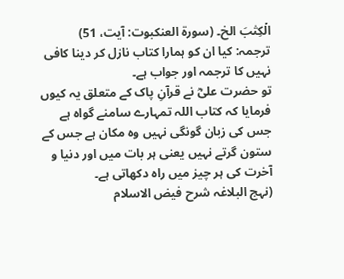الۡكِتٰبَ الخ۔ (سورۃ العنكبوت: آیت، 51)
ترجمہ: کیا ان کو ہمارا کتاب نازل کر دینا کافی نہیں کا ترجمہ اور جواب ہے۔
تو حضرت علیؓ نے قرآنِ پاک کے متعلق یہ کیوں فرمایا کہ کتاب اللہ تمہارے سامنے گواہ ہے جس کی زبان گونگی نہیں وہ مکان ہے جس کے ستون گرتے نہیں یعنی ہر بات میں اور دنیا و آخرت کی ہر چیز میں راہ دکھاتی ہے۔
(نہج البلاغہ شرح فیض الاسلام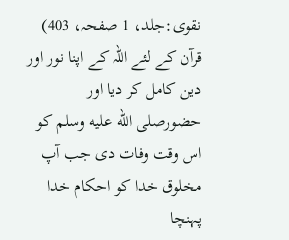نقوی:جلد، 1 صفحہ، 403)
قرآن کے لئے اللہ کے اپنا نور اور دین کامل کر دیا اور حضورصلى الله عليه وسلم کو اس وقت وفات دی جب آپ مخلوق خدا کو احکام خدا پہنچا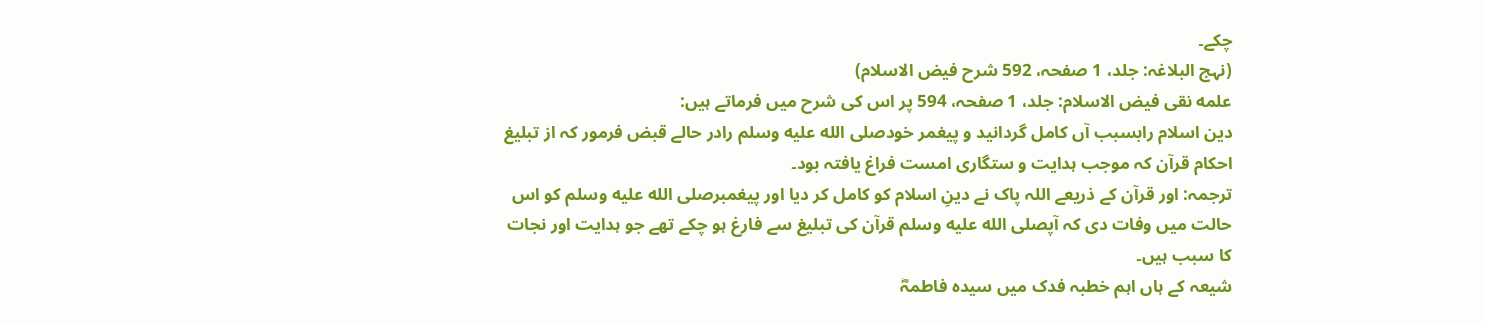چکے۔
(نہج البلاغہ: جلد، 1 صفحہ، 592 شرح فیض الاسلام)
علمه نقی فیض الاسلام: جلد، 1 صفحہ، 594 پر اس کی شرح میں فرماتے ہیں:
دین اسلام رابسبب آں کامل گردانید و پیغمر خودصلى الله عليه وسلم رادر حالے قبض فرمور کہ از تبلیغ احکام قرآن کہ موجب ہدایت و ستگاری امست فراغ یافتہ بود۔
ترجمہ: اور قرآن کے ذریعے اللہ پاک نے دینِ اسلام کو کامل کر دیا اور پیغمبرصلى الله عليه وسلم کو اس حالت میں وفات دی کہ آپصلى الله عليه وسلم قرآن کی تبلیغ سے فارغ ہو چکے تھے جو ہدایت اور نجات کا سبب ہیں۔
شیعہ کے ہاں اہم خطبہ فدک میں سیدہ فاطمہؓ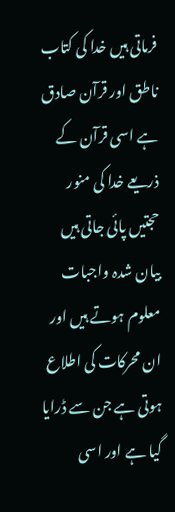فرماتی ہیں خدا کی کتاب ناطق اور قرآن صادق ہے اسی قرآن کے ذریعے خدا کی منور حجتیں پائی جاتی ہیں بیان شدہ واجبات معلوم ہوتے ہیں اور ان محرکات کی اطلاع ہوتی ہے جن سے ڈرایا گیا ہے اور اسی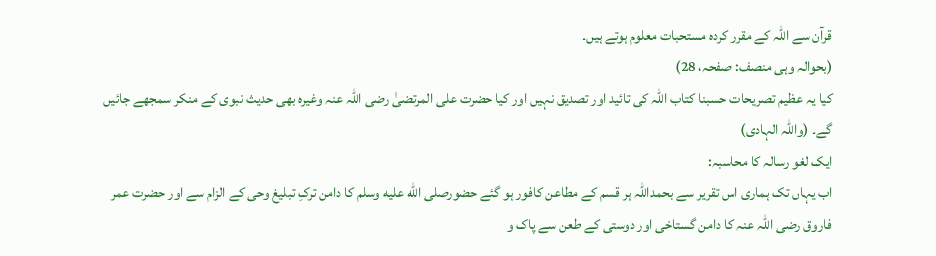قرآن سے اللہ کے مقرر کردہ مستحبات معلوم ہوتے ہیں۔
(بحوالہ وہی منصف: صفحہ، 28)
کیا یہ عظیم تصریحات حسبنا کتاب اللہ کی تائید اور تصدیق نہیں اور کیا حضرت علی المرتضیٰ رضی اللہ عنہ وغیرہ بھی حدیث نبوی کے منکر سمجھے جائیں گے۔ (واللہ الہادی)
ایک لغو رسالہ کا محاسبہ:
اب یہاں تک ہماری اس تقریر سے بحمداللہ ہر قسم کے مطاعن کافور ہو گئے حضورصلى الله عليه وسلم کا دامن ترکِ تبلیغ وحی کے الزام سے اور حضرت عمر فاروق رضی اللہ عنہ کا دامن گستاخی اور دوستی کے طعن سے پاک و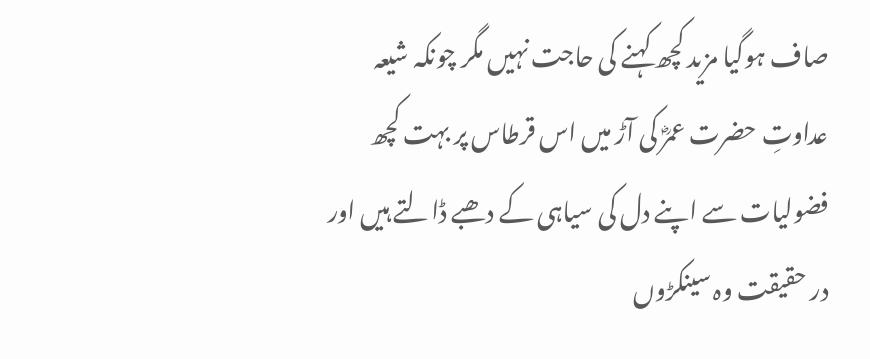صاف ہوگیا مزید کچھ کہنے کی حاجت نہیں مگر چونکہ شیعہ عداوتِ حضرت عمرؓ کی آڑ میں اس قرطاس پر بہت کچھ فضولیات سے اپنے دل کی سیاہی کے دھبے ڈالتے ہیں اور در حقیقت وہ سینکڑوں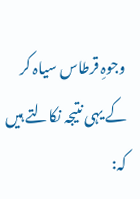وجوہِ قرطاس سیاہ کر کے یہی نتیجہ نکالتے ہیں کہ: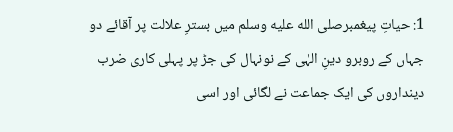1: حیاتِ پیغمبرصلى الله عليه وسلم میں بسترِ علالت پر آقائے دو جہاں کے روبرو دینِ الہٰی کے نونہال کی جڑ پر پہلی کاری ضرب دینداروں کی ایک جماعت نے لگائی اور اسی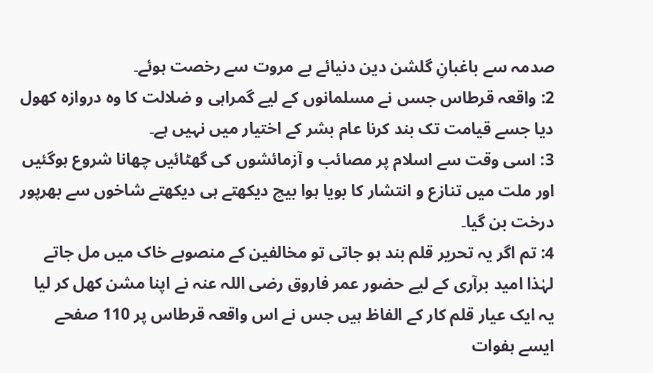صدمہ سے باغبانِ گلشن دین دنیائے بے مروت سے رخصت ہوئے۔
2: واقعہ قرطاس جسں نے مسلمانوں کے لیے گمراہی و ضلالت کا وہ دروازہ کھول دیا جسے قیامت تک بند کرنا عام بشر کے اختیار میں نہیں ہے۔
3: اسی وقت سے اسلام پر مصائب و آزمائشوں کی گھٹائیں چھانا شروع ہوگئیں اور ملت میں تنازع و انتشار کا بویا ہوا بیچ دیکھتے ہی دیکھتے شاخوں سے بھرپور درخت بن گیا۔
4: تم اگر یہ تحریر قلم بند ہو جاتی تو مخالفین کے منصوبے خاک میں مل جاتے لہٰذا امید برآری کے لیے حضور عمر فاروق رضی اللہ عنہ نے اپنا مشن کھل کر لیا یہ ایک عیار قلم کار کے الفاظ ہیں جس نے اس واقعہ قرطاس پر 110 صفحے ایسے ہفوات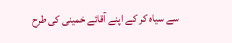سے سیاہ کر کے اپنے آقائے خمینی کی طرح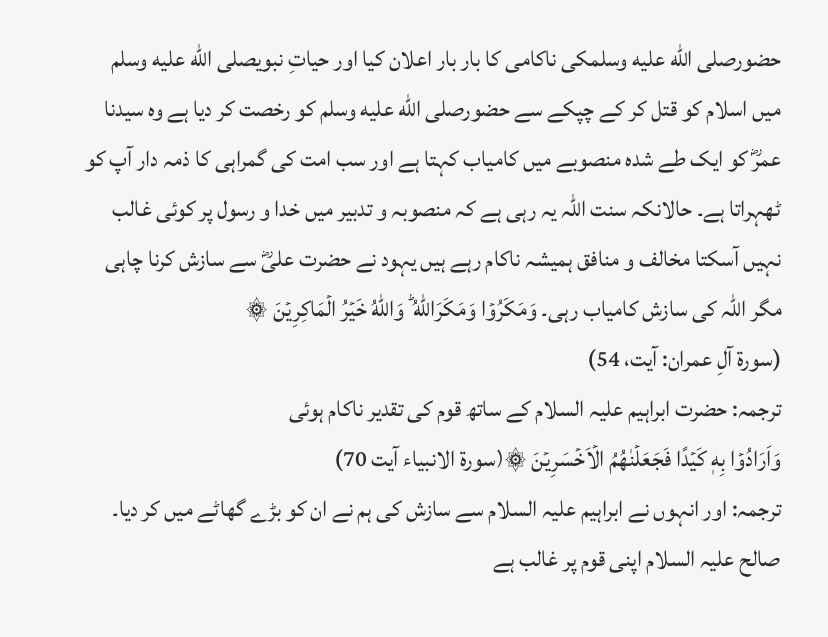حضورصلى الله عليه وسلمکی ناکامی کا بار بار اعلان کیا اور حیاتِ نبویصلى الله عليه وسلم میں اسلام کو قتل کر کے چپکے سے حضورصلى الله عليه وسلم کو رخصت کر دیا ہے وہ سیدنا عمرؓ کو ایک طے شدہ منصوبے میں کامیاب کہتا ہے اور سب امت کی گمراہی کا ذمہ دار آپ کو ٹھہراتا ہے۔ حالانکہ سنت اللہ یہ رہی ہے کہ منصوبہ و تدبیر میں خدا و رسول پر کوئی غالب نہیں آسکتا مخالف و منافق ہمیشہ ناکام رہے ہیں یہود نے حضرت علیؓ سے سازش کرنا چاہی مگر اللہ کی سازش کامیاب رہی۔ وَمَكَرُوۡا وَمَكَرَاللّٰهُ ؕ وَاللّٰهُ خَيۡرُ الۡمَاكِرِيۡنَ ۞
(سورۃ آلِ عمران: آیت، 54)
ترجمہ: حضرت ابراہیم علیہ السلام کے ساتھ قوم کی تقدیر ناکام ہوئی
وَاَرَادُوۡا بِهٖ كَيۡدًا فَجَعَلۡنٰهُمُ الۡاَخۡسَرِيۡنَ ۞(سورۃ الانبیاء آیت 70)
ترجمہ: اور انہوں نے ابراہیم علیہ السلام سے سازش کی ہم نے ان کو بڑے گھاٹے میں کر دیا۔
صالح علیہ السلام اپنی قوم پر غالب ہے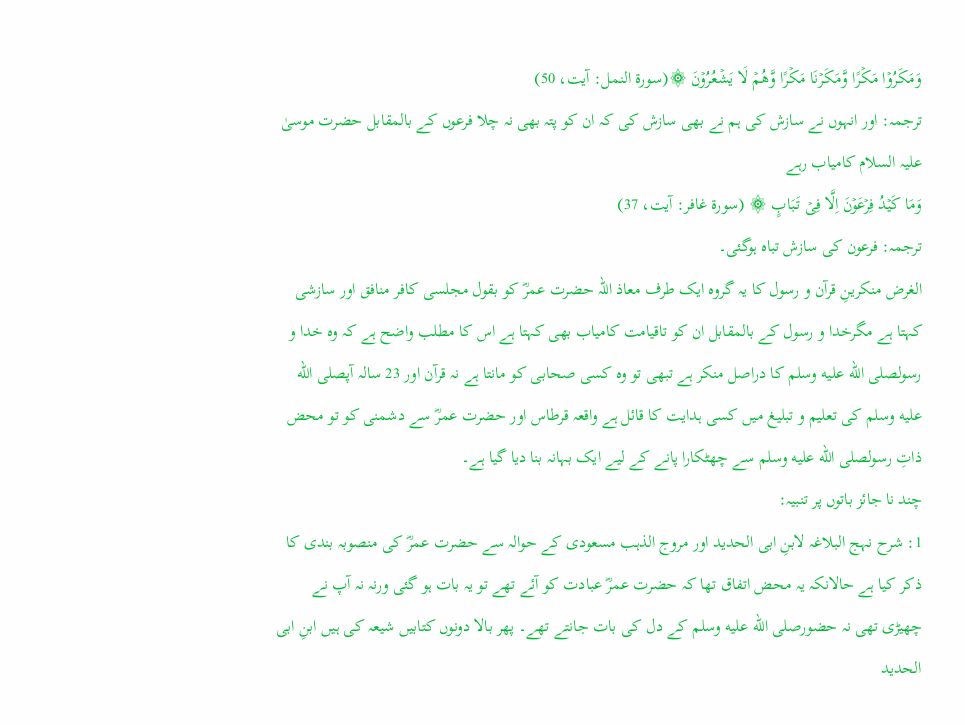وَمَكَرُوۡا مَكۡرًا وَّمَكَرۡنَا مَكۡرًا وَّهُمۡ لَا يَشۡعُرُوۡنَ ۞(سورۃ النمل: آیت، 50)
ترجمہ: اور انہوں نے سازش کی ہم نے بھی سازش کی کہ ان کو پتہ بھی نہ چلا فرعوں کے بالمقابل حضرت موسیٰ علیہ السلام کامیاب رہے
وَمَا كَيۡدُ فِرۡعَوۡنَ اِلَّا فِىۡ تَبَابٍ ۞ (سورۃ غافر: آیت، 37)
ترجمہ: فرعون کی سازش تباہ ہوگئی۔
الغرض منکرینِ قرآن و رسول کا یہ گروہ ایک طرف معاذ اللہ حضرت عمرؓ کو بقول مجلسی کافر منافق اور سازشی کہتا ہے مگرخدا و رسول کے بالمقابل ان کو تاقیامت کامیاب بھی کہتا ہے اس کا مطلب واضح ہے کہ وہ خدا و رسولصلى الله عليه وسلم کا دراصل منکر ہے تبھی تو وہ کسی صحابی کو مانتا ہے نہ قرآن اور 23 سالہ آپصلى الله عليه وسلم کی تعلیم و تبلیغ میں کسی ہدایت کا قائل ہے واقعہ قرطاس اور حضرت عمرؓ سے دشمنی کو تو محض ذاتِ رسولصلى الله عليه وسلم سے چھٹکارا پانے کے لیے ایک بہانہ بنا دیا گیا ہے۔
چند نا جائز باتوں پر تنبیہ:
1: شرح نہج البلاغہ لابنِ ابی الحدید اور مروج الذہب مسعودی کے حوالہ سے حضرت عمرؓ کی منصوبہ بندی کا ذکر کیا ہے حالانکہ یہ محض اتفاق تھا کہ حضرت عمرؓ عبادت کو آئے تھے تو یہ بات ہو گئی ورنہ نہ آپ نے چھیڑی تھی نہ حضورصلى الله عليه وسلم کے دل کی بات جانتے تھے۔ پھر بالا دونوں کتابیں شیعہ کی ہیں ابنِ ابی الحدید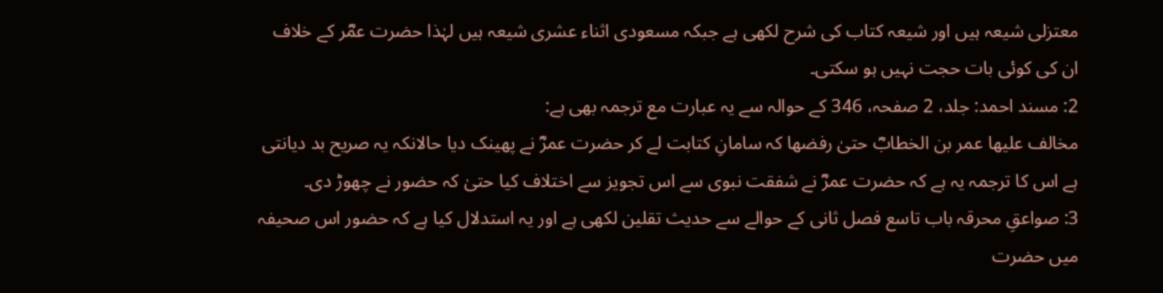معتزلی شیعہ ہیں اور شیعہ کتاب کی شرح لکھی ہے جبکہ مسعودی اثناء عشری شیعہ ہیں لہٰذا حضرت عمؓر کے خلاف ان کی کوئی بات حجت نہیں ہو سکتی۔
2: مسند احمد: جلد، 2 صفحہ، 346 کے حوالہ سے یہ عبارت مع ترجمہ بھی ہے:
مخالف عليها عمر بن الخطابؓ حتىٰ رفضها کہ سامانِ کتابت لے کر حضرت عمرؓ نے پھینک دیا حالانکہ یہ صریح بد دیانتی ہے اس کا ترجمہ یہ ہے کہ حضرت عمرؓ نے شفقت نبوی سے اس تجویز سے اختلاف کیا حتیٰ کہ حضور نے چھوڑ دی۔
3: صواعقِ محرقہ باب تاسع فصل ثانی کے حوالے سے حدیث تقلین لکھی ہے اور یہ استدلال کیا ہے کہ حضور اس صحیفہ میں حضرت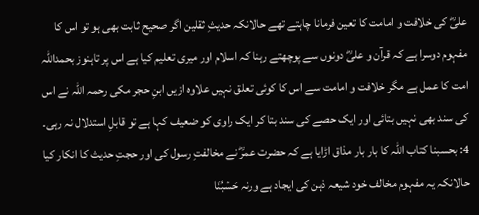علیؓ کی خلافت و امامت کا تعین فرمانا چاہتے تھے حالانکہ حدیثِ ثقلین اگر صحیح ثابت بھی ہو تو اس کا مفہوم دوسرا ہے کہ قرآن و علیؓ دونوں سے پوچھتے رہنا کہ اسلام اور میری تعلیم کیا ہے اس پر تاہنوز بحمداللہ امت کا عمل ہے مگر خلافت و امامت سے اس کا کوئی تعلق نہیں علاوہ ازیں ابنِ حجر مکی رحمہ اللہ نے اس کی سند بھی نہیں بتائی اور ایک حصے کی سند بتا کر ایک راوی کو ضعیف کہا ہے تو قابلِ استدلال نہ رہی۔
4: بحسبنا کتاب اللہ کا بار بار مذاق اڑایا ہے کہ حضرت عمرؓ نے مخالفتِ رسول کی اور حجتِ حدیث کا انکار کیا حالانکہ یہ مفہوم مخالف خود شیعہ ذہن کی ایجاد ہے ورنہ حَسۡبُنَا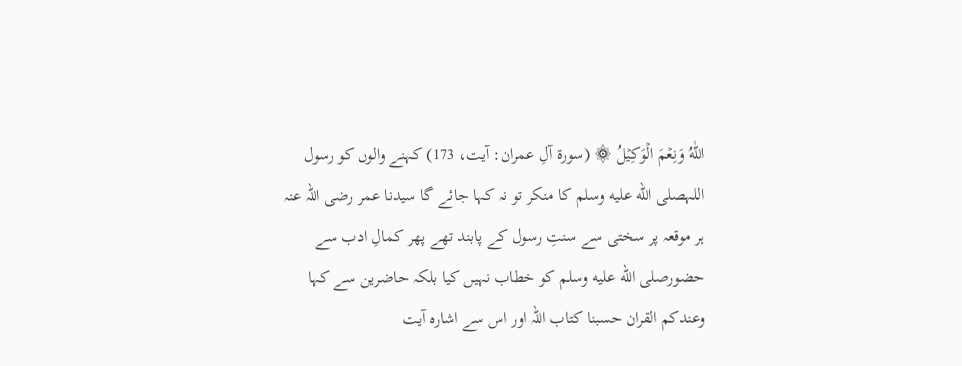اللّٰهُ وَنِعۡمَ الۡوَكِيۡلُ ۞ (سورۃ آلِ عمران: آیت، 173) کہنے والوں کو رسول اللہصلى الله عليه وسلم کا منکر تو نہ کہا جائے گا سیدنا عمر رضی اللہ عنہ ہر موقعہ پر سختی سے سنتِ رسول کے پابند تھے پھر کمالِ ادب سے حضورصلى الله عليه وسلم کو خطاب نہیں کیا بلکہ حاضرین سے کہا وعندكم القران حسبنا کتاب اللہ اور اس سے اشارہ آیت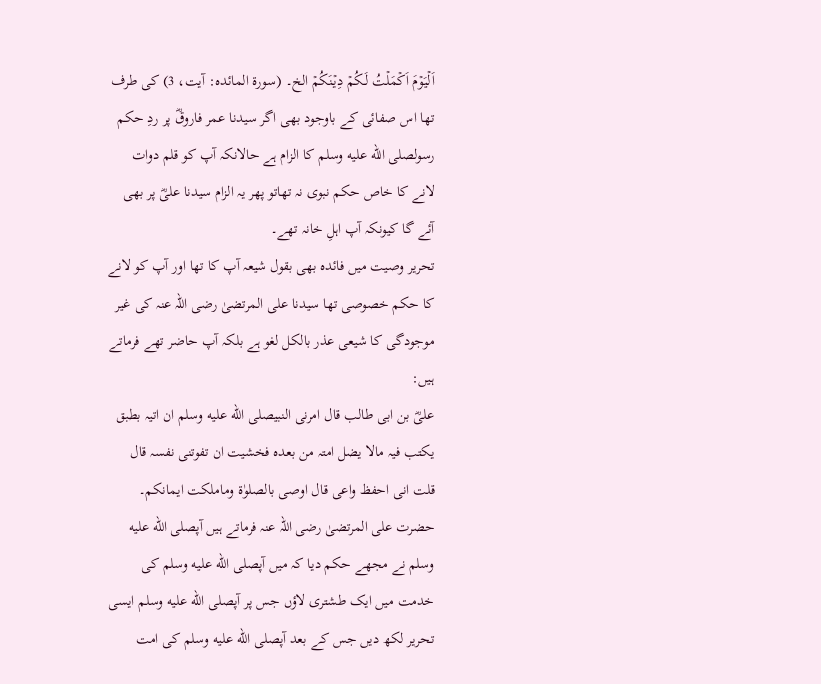اَلۡيَوۡمَ اَكۡمَلۡتُ لَـكُمۡ دِيۡنَكُمۡ الخ۔ (سورۃ المائدہ: آیت، 3) کی طرف تھا اس صفائی کے باوجود بھی اگر سیدنا عمر فاروقؓ پر ردِ حکم رسولصلى الله عليه وسلم کا الزام ہے حالانکہ آپ کو قلم دوات لانے کا خاص حکم نبوی نہ تھاتو پھر یہ الزام سیدنا علیؓ پر بھی آئے گا کیونکہ آپ اہلِ خانہ تھے۔
تحریر وصیت میں فائدہ بھی بقول شیعہ آپ کا تھا اور آپ کو لانے کا حکم خصوصی تھا سیدنا علی المرتضیٰ رضی اللہ عنہ کی غیر موجودگی کا شیعی عذر بالکل لغو ہے بلکہ آپ حاضر تھے فرماتے ہیں:
علیؓ بن ابی طالب قال امرنی النبیصلى الله عليه وسلم ان اتیہ بطبق یکتب فیہ مالا یضل امتہ من بعدہ فخشیت ان تفوتنی نفسہ قال قلت انی احفظ واعی قال اوصی بالصلوٰة وماملکت ایمانکم۔
حضرت علی المرتضیٰ رضی اللہ عنہ فرماتے ہیں آپصلى الله عليه وسلم نے مجھے حکم دیا کہ میں آپصلى الله عليه وسلم کی خدمت میں ایک طشتری لاؤں جس پر آپصلى الله عليه وسلم ایسی تحریر لکھ دیں جس کے بعد آپصلى الله عليه وسلم کی امت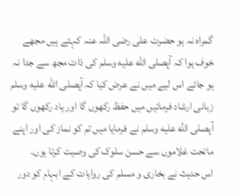گمراہ نہ ہو حضرت علی رضی اللہ عنہ کہتے ہیں مجھے خوف ہوا کہ آپصلى الله عليه وسلم کی ذات مجھ سے جدا نہ ہو جائے اس لیے میں نے عرض کیا کہ آپصلى الله عليه وسلم زبانی ارشاد فرمائیں میں حفظ رکھوں گا اور یاد رکھوں گا تو آپصلى الله عليه وسلم نے فرمایا میں تم کو نماز کی اور اپنے ماتحت غلاموں سے حسن سلوک کی وصیت کرتا ہوں۔
اس حدیث نے بخاری و مسلم کی روایات کے ابہام کو دور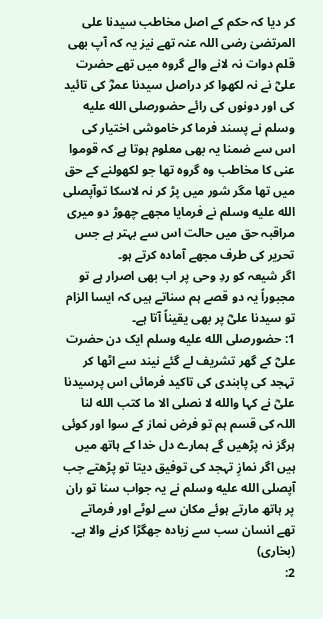کر دیا کہ حکم کے اصل مخاطب سیدنا علی المرتضیٰ رضی اللہ عنہ تھے نیز یہ کہ آپ بھی قلم دوات نہ لانے والے گروہ میں تھے حضرت علیؓ نے نہ لکھوا کر دراصل سیدنا عمرؓ کی تائید کی اور دونوں کی رائے حضورصلى الله عليه وسلم نے پسند فرما کر خاموشی اختیار کی اس سے ضمنا یہ بھی معلوم ہوتا ہے کہ قوموا عنی کا مخاطب وہ گروہ تھا جو لکھولنے کے حق میں تھا مگر شور میں پڑ کر نہ لاسکا توآپصلى الله عليه وسلم نے فرمایا مجھے چھوڑ دو میری مراقبہ حق میں حالت اس سے بہتر ہے جس تحریر کی طرف مجھے آمادہ کرتے ہو۔
اگر شیعہ کو ردِ وحی پر اب بھی اصرار ہے تو مجبوراً یہ دو قصے ہم سناتے ہیں کہ ایسا الزام تو سیدنا علیؓ پر بھی یقیناً آتا ہے۔
1: حضورصلى الله عليه وسلم ایک دن حضرت علیؓ کے گھر تشریف لے گئے نیند سے اٹھا کر تہجد کی پابندی کی تاکید فرمائی اس پرسیدنا علیؓ نے کہا والله لا نصلى الا ما كتب الله لنا اللہ کی قسم ہم تو فرض نماز کے سوا اور کوئی ہرگز نہ پڑھیں گے ہمارے دل خدا کے ہاتھ میں ہیں اگر نمازِ تہجد کی توفیق دیتا تو پڑھتے جب آپصلى الله عليه وسلم نے یہ جواب سنا تو ران پر ہاتھ مارتے ہوئے مکان سے لوٹے اور فرماتے تھے انسان سب سے زیادہ جھگڑا کرنے والا ہے۔ (بخاری)
2: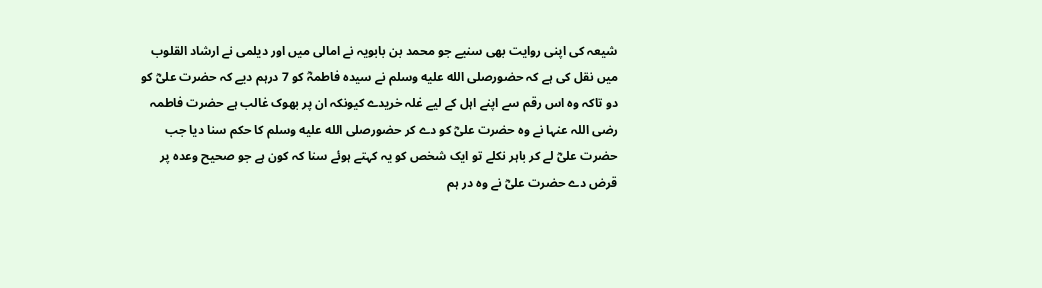شیعہ کی اپنی روایت بھی سنیے جو محمد بن بابویہ نے امالی میں اور دیلمی نے ارشاد القلوب میں نقل کی ہے کہ حضورصلى الله عليه وسلم نے سیدہ فاطمہؓ کو 7 درہم دیے کہ حضرت علیؓ کو دو تاکہ وہ اس رقم سے اپنے اہل کے لیے غلہ خریدے کیونکہ ان پر بھوک غالب ہے حضرت فاطمہ رضی اللہ عنہا نے وہ حضرت علیؓ کو دے کر حضورصلى الله عليه وسلم کا حکم سنا دیا جب حضرت علیؓ لے کر باہر نکلے تو ایک شخص کو یہ کہتے ہوئے سنا کہ کون ہے جو صحیح وعدہ پر قرض دے حضرت علیؓ نے وہ در ہم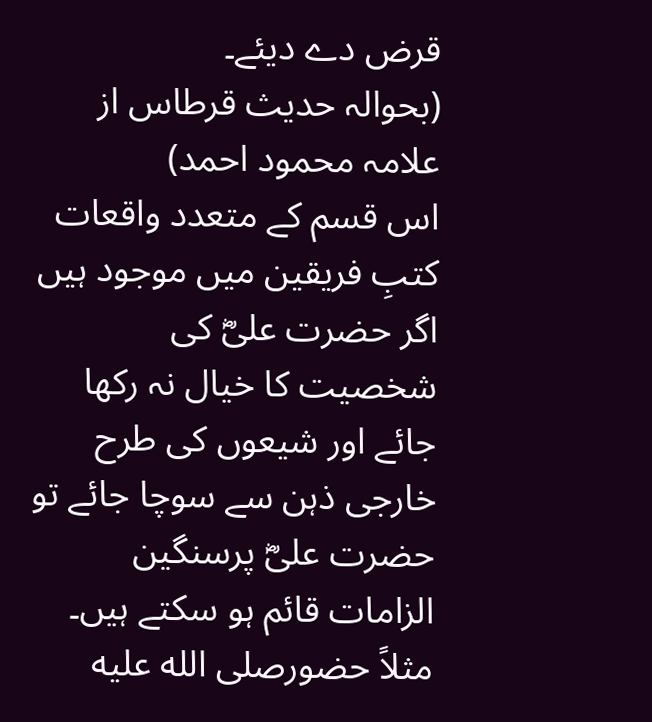قرض دے دیئے۔
(بحوالہ حدیث قرطاس از علامہ محمود احمد)
اس قسم کے متعدد واقعات کتبِ فریقین میں موجود ہیں اگر حضرت علیؓ کی شخصیت کا خیال نہ رکھا جائے اور شیعوں کی طرح خارجی ذہن سے سوچا جائے تو حضرت علیؓ پرسنگین الزامات قائم ہو سکتے ہیں۔ مثلاً حضورصلى الله عليه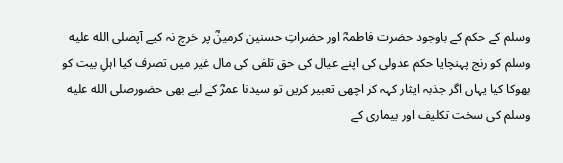وسلم کے حکم کے باوجود حضرت فاطمہؓ اور حضراتِ حسنین کرمینؓ پر خرچ نہ کیے آپصلى الله عليه وسلم کو رنج پہنچایا حکم عدولی کی اپنے عیال کی حق تلفی کی مال غیر میں تصرف کیا اہلِ بیت کو بھوکا کیا یہاں اگر جذبہ ایثار کہہ کر اچھی تعبیر کریں تو سیدنا عمرؓ کے لیے بھی حضورصلى الله عليه وسلم کی سخت تکلیف اور بیماری کے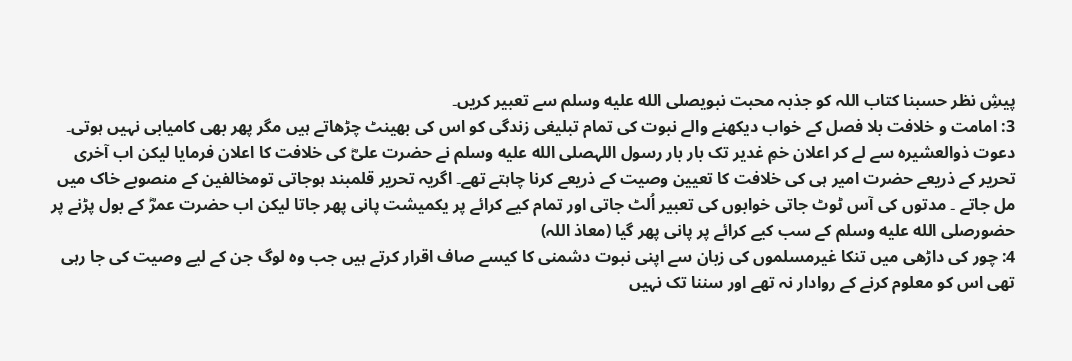پیشِ نظر حسبنا کتاب اللہ کو جذبہ محبت نبویصلى الله عليه وسلم سے تعبیر کریں۔
3: امامت و خلافت بلا فصل کے خواب دیکھنے والے نبوت کی تمام تبلیغی زندگی کو اس کی بھینٹ چڑھاتے ہیں مگر پھر بھی کامیابی نہیں ہوتی۔
دعوت ذوالعشیرہ سے لے کر اعلان خمِ غدیر تک بار بار رسول اللہصلى الله عليه وسلم نے حضرت علیؓ کی خلافت کا اعلان فرمایا لیکن اب آخری تحریر کے ذریعے حضرت امیر ہی کی خلافت کا تعیین وصیت کے ذریعے کرنا چاہتے تھے۔ اگریہ تحریر قلمبند ہوجاتی تومخالفین کے منصوبے خاک میں مل جاتے ۔ مدتوں کی آس ٹوٹ جاتی خوابوں کی تعبیر اُلٹ جاتی اور تمام کیے کرائے پر یکمیشت پانی پھر جاتا لیکن اب حضرت عمرؓ کے بول پڑنے پر حضورصلى الله عليه وسلم کے سب کیے کرائے پر پانی پھر گیا (معاذ اللہ)
4: چور کی داڑھی میں تنکا غیرمسلموں کی زبان سے اپنی نبوت دشمنی کا کیسے صاف اقرار کرتے ہیں جب وہ لوگ جن کے لیے وصیت کی جا رہی تھی اس کو معلوم کرنے کے روادار نہ تھے اور سننا تک نہیں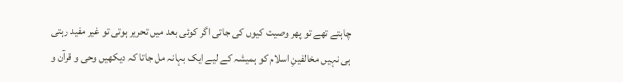چاہتے تھے تو پھر وصیت کیوں کی جاتی اگر کوئی بعد میں تحریر ہوتی تو غیر مفید رہتی ہی نہیں مخالفینِ اسلام کو ہمیشہ کے لیے ایک بہانہ مل جاتا کہ دیکھیں وحی و قرآن و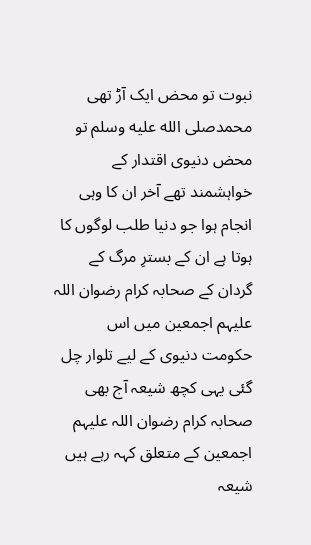نبوت تو محض ایک آڑ تھی محمدصلى الله عليه وسلم تو محض دنیوی اقتدار کے خواہشمند تھے آخر ان کا وہی انجام ہوا جو دنیا طلب لوگوں کا ہوتا ہے ان کے بسترِ مرگ کے گردان کے صحابہ کرام رضوان اللہ علیہم اجمعین میں اس حکومت دنیوی کے لیے تلوار چل گئی یہی کچھ شیعہ آج بھی صحابہ کرام رضوان اللہ علیہم اجمعین کے متعلق کہہ رہے ہیں شیعہ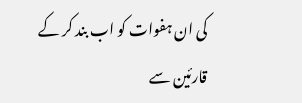کی ان ہفوات کو اب بند کر کے قارئین سے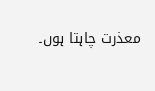معذرت چاہتا ہوں۔